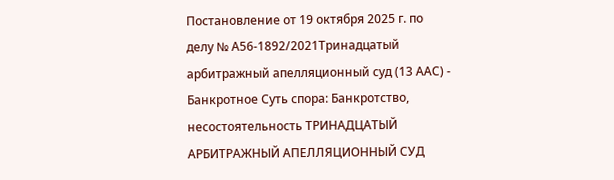Постановление от 19 октября 2025 г. по делу № А56-1892/2021Тринадцатый арбитражный апелляционный суд (13 ААС) - Банкротное Суть спора: Банкротство, несостоятельность ТРИНАДЦАТЫЙ АРБИТРАЖНЫЙ АПЕЛЛЯЦИОННЫЙ СУД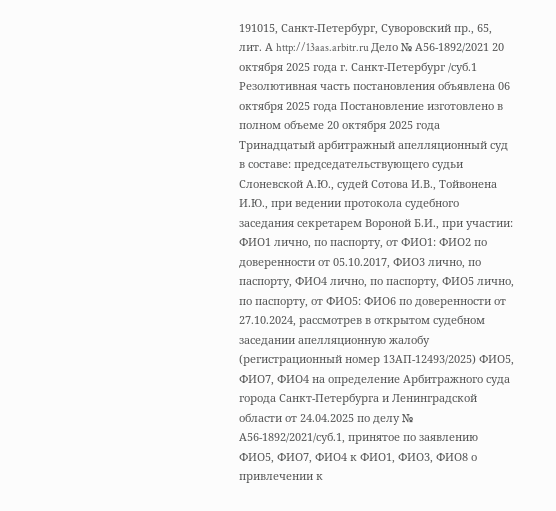191015, Санкт-Петербург, Суворовский пр., 65, лит. А http://13aas.arbitr.ru Дело № А56-1892/2021 20 октября 2025 года г. Санкт-Петербург /суб.1 Резолютивная часть постановления объявлена 06 октября 2025 года Постановление изготовлено в полном объеме 20 октября 2025 года Тринадцатый арбитражный апелляционный суд в составе: председательствующего судьи Слоневской А.Ю., судей Сотова И.В., Тойвонена И.Ю., при ведении протокола судебного заседания секретарем Вороной Б.И., при участии: ФИО1 лично, по паспорту, от ФИО1: ФИО2 по доверенности от 05.10.2017, ФИО3 лично, по паспорту, ФИО4 лично, по паспорту, ФИО5 лично, по паспорту, от ФИО5: ФИО6 по доверенности от 27.10.2024, рассмотрев в открытом судебном заседании апелляционную жалобу (регистрационный номер 13АП-12493/2025) ФИО5, ФИО7, ФИО4 на определение Арбитражного суда города Санкт-Петербурга и Ленинградской области от 24.04.2025 по делу № А56-1892/2021/суб.1, принятое по заявлению ФИО5, ФИО7, ФИО4 к ФИО1, ФИО3, ФИО8 о привлечении к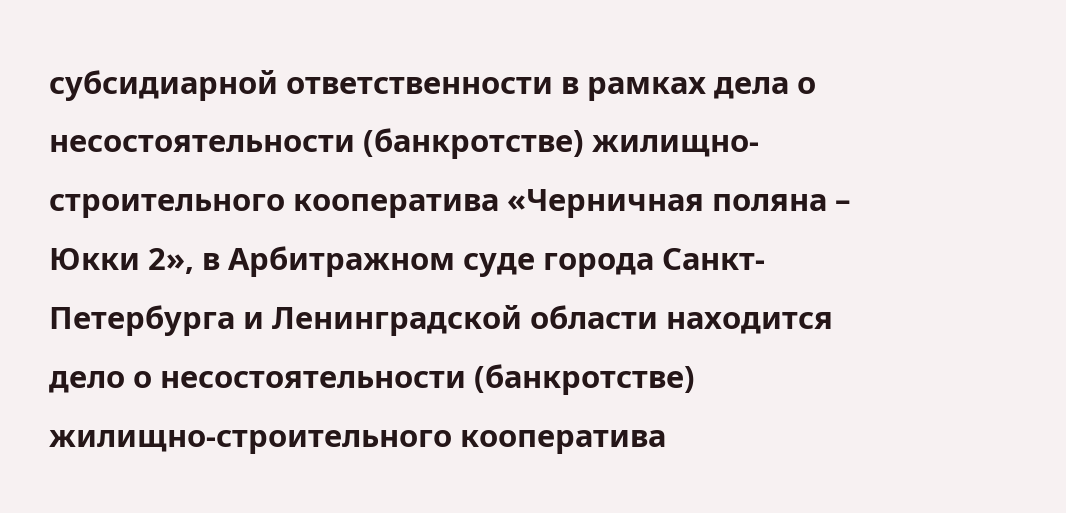субсидиарной ответственности в рамках дела о несостоятельности (банкротстве) жилищно-строительного кооператива «Черничная поляна – Юкки 2», в Арбитражном суде города Санкт-Петербурга и Ленинградской области находится дело о несостоятельности (банкротстве) жилищно-строительного кооператива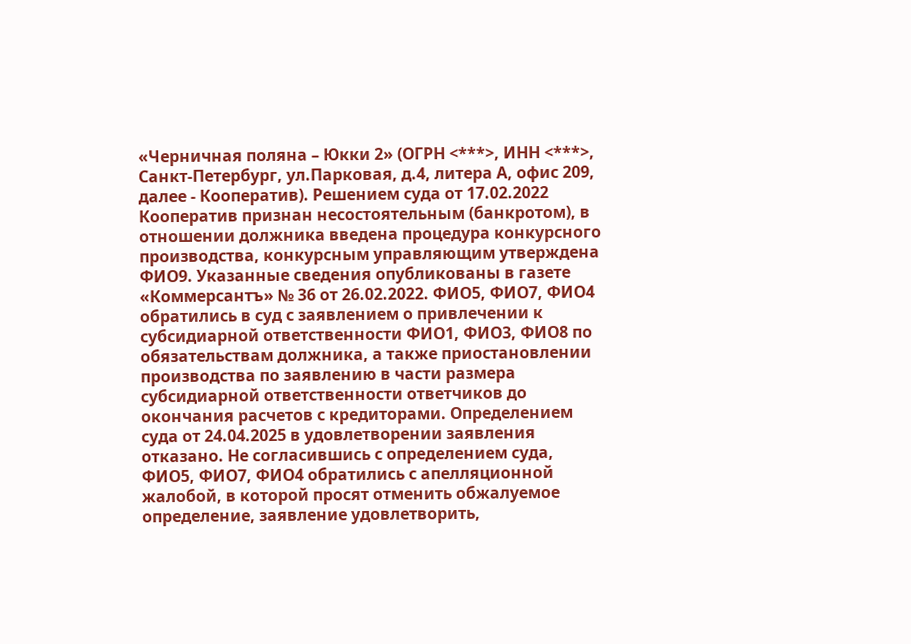«Черничная поляна – Юкки 2» (ОГРН <***>, ИНН <***>, Санкт-Петербург, ул.Парковая, д.4, литера А, офис 209, далее - Кооператив). Решением суда от 17.02.2022 Кооператив признан несостоятельным (банкротом), в отношении должника введена процедура конкурсного производства, конкурсным управляющим утверждена ФИО9. Указанные сведения опубликованы в газете «Коммерсантъ» № 36 от 26.02.2022. ФИО5, ФИО7, ФИО4 обратились в суд с заявлением о привлечении к субсидиарной ответственности ФИО1, ФИО3, ФИО8 по обязательствам должника, а также приостановлении производства по заявлению в части размера субсидиарной ответственности ответчиков до окончания расчетов с кредиторами. Определением суда от 24.04.2025 в удовлетворении заявления отказано. Не согласившись с определением суда, ФИО5, ФИО7, ФИО4 обратились с апелляционной жалобой, в которой просят отменить обжалуемое определение, заявление удовлетворить,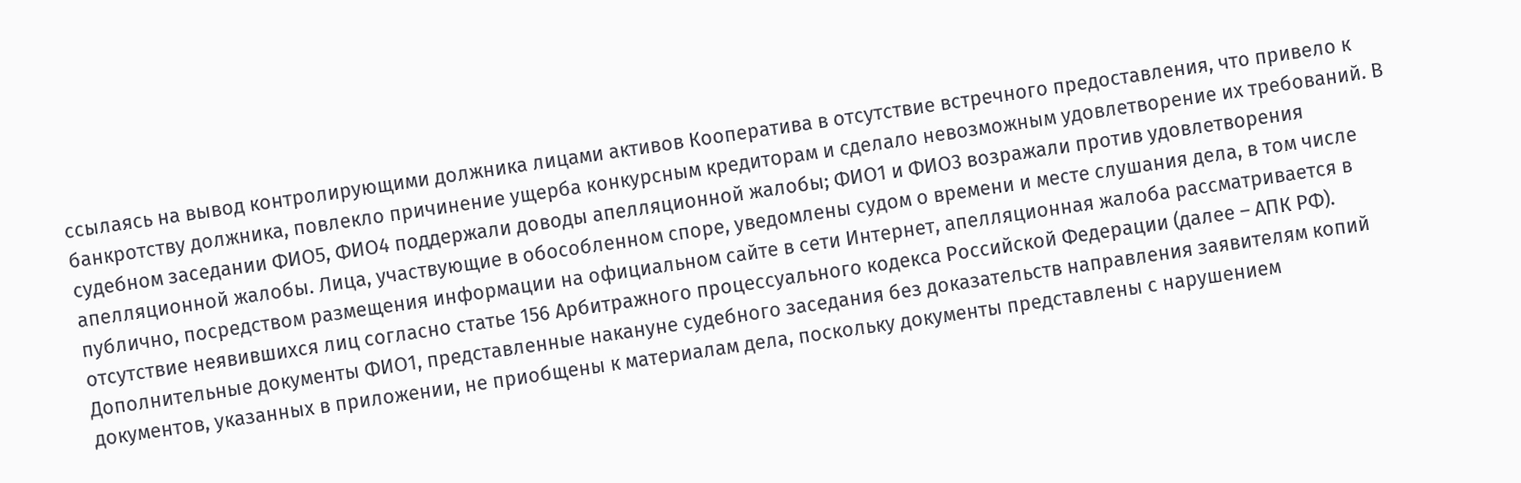ссылаясь на вывод контролирующими должника лицами активов Кооператива в отсутствие встречного предоставления, что привело к банкротству должника, повлекло причинение ущерба конкурсным кредиторам и сделало невозможным удовлетворение их требований. В судебном заседании ФИО5, ФИО4 поддержали доводы апелляционной жалобы; ФИО1 и ФИО3 возражали против удовлетворения апелляционной жалобы. Лица, участвующие в обособленном споре, уведомлены судом о времени и месте слушания дела, в том числе публично, посредством размещения информации на официальном сайте в сети Интернет, апелляционная жалоба рассматривается в отсутствие неявившихся лиц согласно статье 156 Арбитражного процессуального кодекса Российской Федерации (далее – АПК РФ). Дополнительные документы ФИО1, представленные накануне судебного заседания без доказательств направления заявителям копий документов, указанных в приложении, не приобщены к материалам дела, поскольку документы представлены с нарушением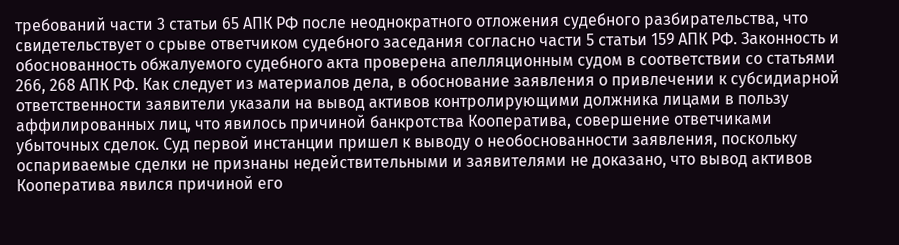требований части 3 статьи 65 АПК РФ после неоднократного отложения судебного разбирательства, что свидетельствует о срыве ответчиком судебного заседания согласно части 5 статьи 159 АПК РФ. Законность и обоснованность обжалуемого судебного акта проверена апелляционным судом в соответствии со статьями 266, 268 АПК РФ. Как следует из материалов дела, в обоснование заявления о привлечении к субсидиарной ответственности заявители указали на вывод активов контролирующими должника лицами в пользу аффилированных лиц, что явилось причиной банкротства Кооператива, совершение ответчиками убыточных сделок. Суд первой инстанции пришел к выводу о необоснованности заявления, поскольку оспариваемые сделки не признаны недействительными и заявителями не доказано, что вывод активов Кооператива явился причиной его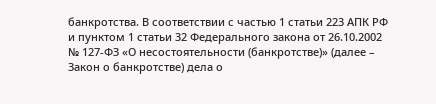банкротства. В соответствии с частью 1 статьи 223 АПК РФ и пунктом 1 статьи 32 Федерального закона от 26.10.2002 № 127-ФЗ «О несостоятельности (банкротстве)» (далее – Закон о банкротстве) дела о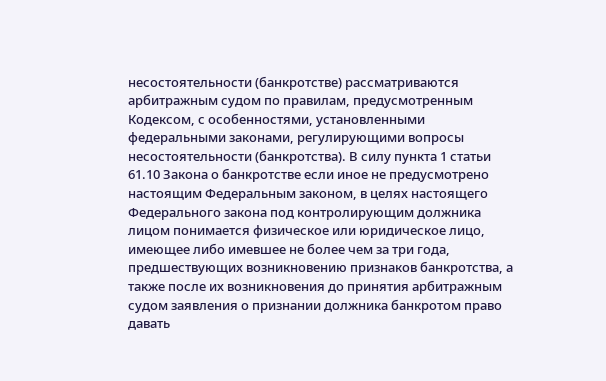несостоятельности (банкротстве) рассматриваются арбитражным судом по правилам, предусмотренным Кодексом, с особенностями, установленными федеральными законами, регулирующими вопросы несостоятельности (банкротства). В силу пункта 1 статьи 61.10 Закона о банкротстве если иное не предусмотрено настоящим Федеральным законом, в целях настоящего Федерального закона под контролирующим должника лицом понимается физическое или юридическое лицо, имеющее либо имевшее не более чем за три года, предшествующих возникновению признаков банкротства, а также после их возникновения до принятия арбитражным судом заявления о признании должника банкротом право давать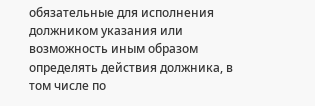обязательные для исполнения должником указания или возможность иным образом определять действия должника, в том числе по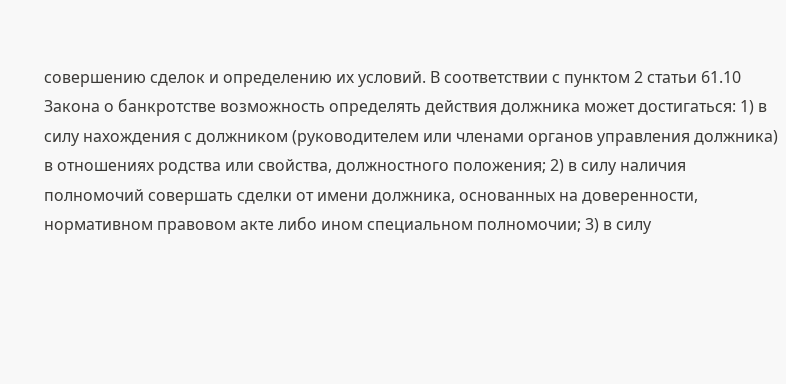совершению сделок и определению их условий. В соответствии с пунктом 2 статьи 61.10 Закона о банкротстве возможность определять действия должника может достигаться: 1) в силу нахождения с должником (руководителем или членами органов управления должника) в отношениях родства или свойства, должностного положения; 2) в силу наличия полномочий совершать сделки от имени должника, основанных на доверенности, нормативном правовом акте либо ином специальном полномочии; 3) в силу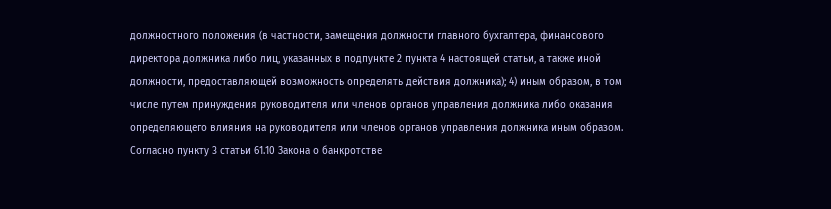должностного положения (в частности, замещения должности главного бухгалтера, финансового директора должника либо лиц, указанных в подпункте 2 пункта 4 настоящей статьи, а также иной должности, предоставляющей возможность определять действия должника); 4) иным образом, в том числе путем принуждения руководителя или членов органов управления должника либо оказания определяющего влияния на руководителя или членов органов управления должника иным образом. Согласно пункту 3 статьи 61.10 Закона о банкротстве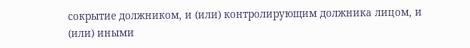сокрытие должником, и (или) контролирующим должника лицом, и (или) иными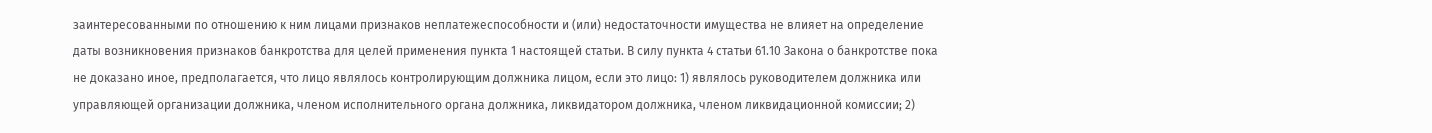заинтересованными по отношению к ним лицами признаков неплатежеспособности и (или) недостаточности имущества не влияет на определение даты возникновения признаков банкротства для целей применения пункта 1 настоящей статьи. В силу пункта 4 статьи 61.10 Закона о банкротстве пока не доказано иное, предполагается, что лицо являлось контролирующим должника лицом, если это лицо: 1) являлось руководителем должника или управляющей организации должника, членом исполнительного органа должника, ликвидатором должника, членом ликвидационной комиссии; 2)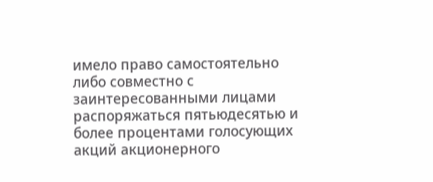имело право самостоятельно либо совместно с заинтересованными лицами распоряжаться пятьюдесятью и более процентами голосующих акций акционерного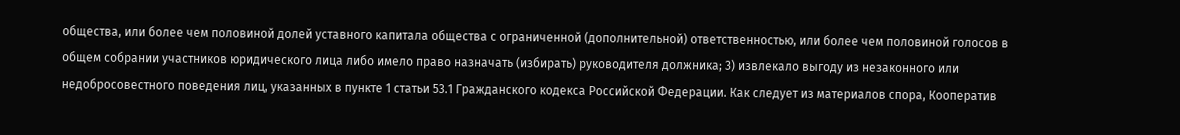общества, или более чем половиной долей уставного капитала общества с ограниченной (дополнительной) ответственностью, или более чем половиной голосов в общем собрании участников юридического лица либо имело право назначать (избирать) руководителя должника; 3) извлекало выгоду из незаконного или недобросовестного поведения лиц, указанных в пункте 1 статьи 53.1 Гражданского кодекса Российской Федерации. Как следует из материалов спора, Кооператив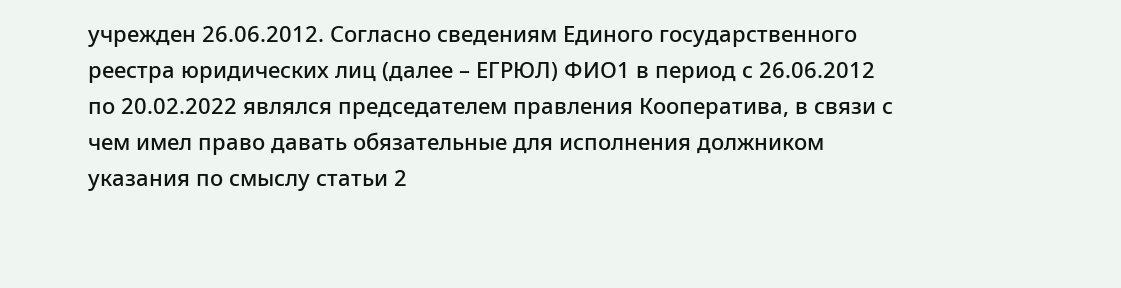учрежден 26.06.2012. Согласно сведениям Единого государственного реестра юридических лиц (далее – ЕГРЮЛ) ФИО1 в период с 26.06.2012 по 20.02.2022 являлся председателем правления Кооператива, в связи с чем имел право давать обязательные для исполнения должником указания по смыслу статьи 2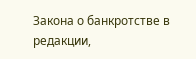Закона о банкротстве в редакции,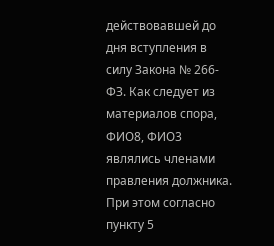действовавшей до дня вступления в силу Закона № 266-ФЗ. Как следует из материалов спора, ФИО8, ФИО3 являлись членами правления должника. При этом согласно пункту 5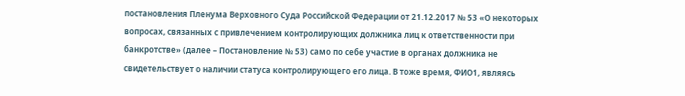постановления Пленума Верховного Суда Российской Федерации от 21.12.2017 № 53 «О некоторых вопросах, связанных с привлечением контролирующих должника лиц к ответственности при банкротстве» (далее – Постановление № 53) само по себе участие в органах должника не свидетельствует о наличии статуса контролирующего его лица. В тоже время, ФИО1, являясь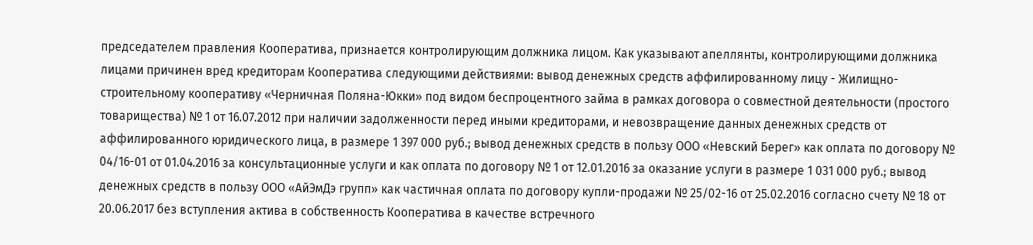председателем правления Кооператива, признается контролирующим должника лицом. Как указывают апеллянты, контролирующими должника лицами причинен вред кредиторам Кооператива следующими действиями: вывод денежных средств аффилированному лицу - Жилищно-строительному кооперативу «Черничная Поляна-Юкки» под видом беспроцентного займа в рамках договора о совместной деятельности (простого товарищества) № 1 от 16.07.2012 при наличии задолженности перед иными кредиторами, и невозвращение данных денежных средств от аффилированного юридического лица, в размере 1 397 000 руб.; вывод денежных средств в пользу ООО «Невский Берег» как оплата по договору № 04/16-01 от 01.04.2016 за консультационные услуги и как оплата по договору № 1 от 12.01.2016 за оказание услуги в размере 1 031 000 руб.; вывод денежных средств в пользу ООО «АйЭмДэ групп» как частичная оплата по договору купли-продажи № 25/02-16 от 25.02.2016 согласно счету № 18 от 20.06.2017 без вступления актива в собственность Кооператива в качестве встречного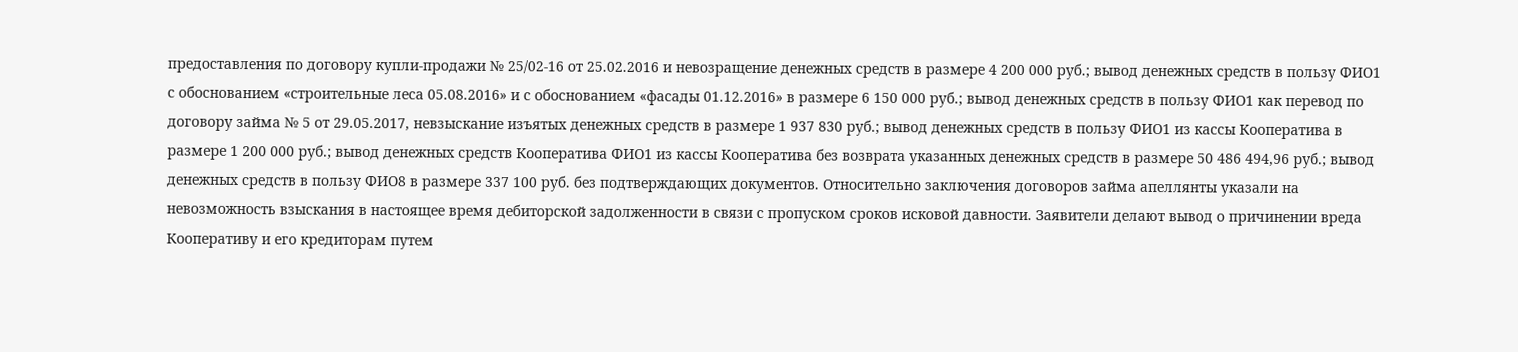предоставления по договору купли-продажи № 25/02-16 от 25.02.2016 и невозращение денежных средств в размере 4 200 000 руб.; вывод денежных средств в пользу ФИО1 с обоснованием «строительные леса 05.08.2016» и с обоснованием «фасады 01.12.2016» в размере 6 150 000 руб.; вывод денежных средств в пользу ФИО1 как перевод по договору займа № 5 от 29.05.2017, невзыскание изъятых денежных средств в размере 1 937 830 руб.; вывод денежных средств в пользу ФИО1 из кассы Кооператива в размере 1 200 000 руб.; вывод денежных средств Кооператива ФИО1 из кассы Кооператива без возврата указанных денежных средств в размере 50 486 494,96 руб.; вывод денежных средств в пользу ФИО8 в размере 337 100 руб. без подтверждающих документов. Относительно заключения договоров займа апеллянты указали на невозможность взыскания в настоящее время дебиторской задолженности в связи с пропуском сроков исковой давности. Заявители делают вывод о причинении вреда Кооперативу и его кредиторам путем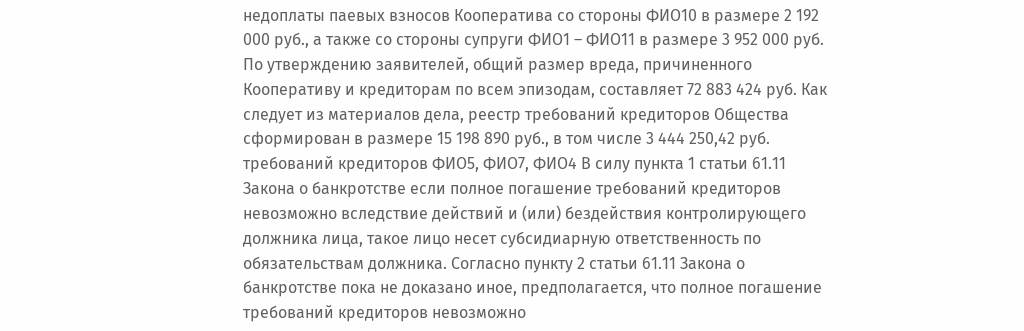недоплаты паевых взносов Кооператива со стороны ФИО10 в размере 2 192 000 руб., а также со стороны супруги ФИО1 – ФИО11 в размере 3 952 000 руб. По утверждению заявителей, общий размер вреда, причиненного Кооперативу и кредиторам по всем эпизодам, составляет 72 883 424 руб. Как следует из материалов дела, реестр требований кредиторов Общества сформирован в размере 15 198 890 руб., в том числе 3 444 250,42 руб. требований кредиторов ФИО5, ФИО7, ФИО4 В силу пункта 1 статьи 61.11 Закона о банкротстве если полное погашение требований кредиторов невозможно вследствие действий и (или) бездействия контролирующего должника лица, такое лицо несет субсидиарную ответственность по обязательствам должника. Согласно пункту 2 статьи 61.11 Закона о банкротстве пока не доказано иное, предполагается, что полное погашение требований кредиторов невозможно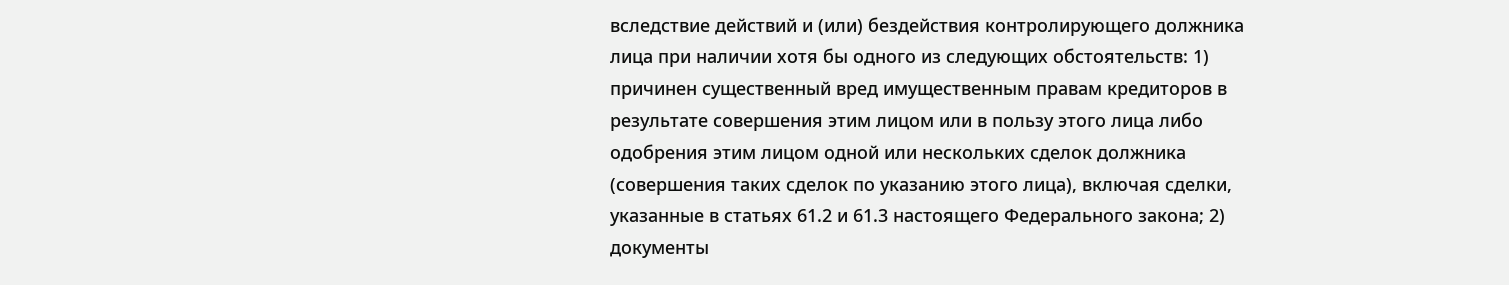вследствие действий и (или) бездействия контролирующего должника лица при наличии хотя бы одного из следующих обстоятельств: 1) причинен существенный вред имущественным правам кредиторов в результате совершения этим лицом или в пользу этого лица либо одобрения этим лицом одной или нескольких сделок должника (совершения таких сделок по указанию этого лица), включая сделки, указанные в статьях 61.2 и 61.3 настоящего Федерального закона; 2) документы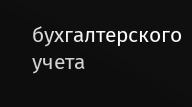бухгалтерского учета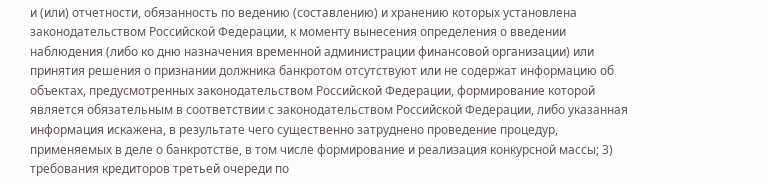и (или) отчетности, обязанность по ведению (составлению) и хранению которых установлена законодательством Российской Федерации, к моменту вынесения определения о введении наблюдения (либо ко дню назначения временной администрации финансовой организации) или принятия решения о признании должника банкротом отсутствуют или не содержат информацию об объектах, предусмотренных законодательством Российской Федерации, формирование которой является обязательным в соответствии с законодательством Российской Федерации, либо указанная информация искажена, в результате чего существенно затруднено проведение процедур, применяемых в деле о банкротстве, в том числе формирование и реализация конкурсной массы; 3) требования кредиторов третьей очереди по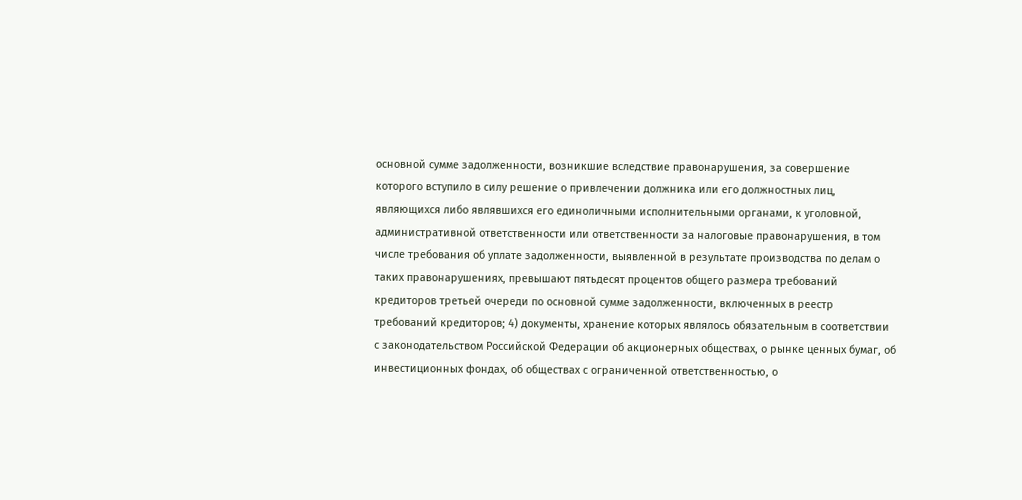основной сумме задолженности, возникшие вследствие правонарушения, за совершение которого вступило в силу решение о привлечении должника или его должностных лиц, являющихся либо являвшихся его единоличными исполнительными органами, к уголовной, административной ответственности или ответственности за налоговые правонарушения, в том числе требования об уплате задолженности, выявленной в результате производства по делам о таких правонарушениях, превышают пятьдесят процентов общего размера требований кредиторов третьей очереди по основной сумме задолженности, включенных в реестр требований кредиторов; 4) документы, хранение которых являлось обязательным в соответствии с законодательством Российской Федерации об акционерных обществах, о рынке ценных бумаг, об инвестиционных фондах, об обществах с ограниченной ответственностью, о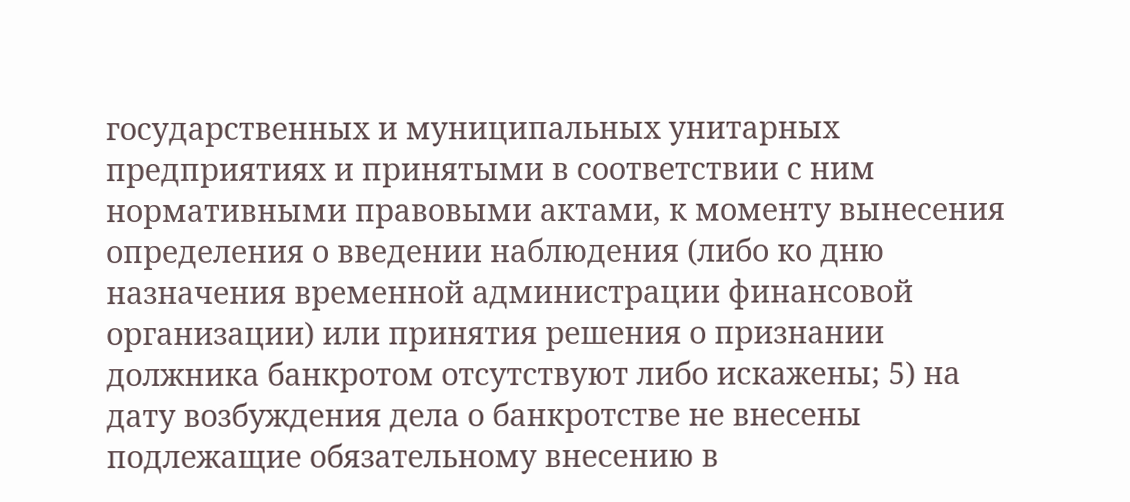государственных и муниципальных унитарных предприятиях и принятыми в соответствии с ним нормативными правовыми актами, к моменту вынесения определения о введении наблюдения (либо ко дню назначения временной администрации финансовой организации) или принятия решения о признании должника банкротом отсутствуют либо искажены; 5) на дату возбуждения дела о банкротстве не внесены подлежащие обязательному внесению в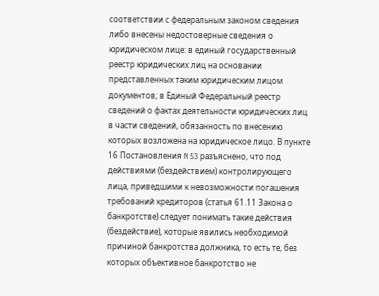соответствии с федеральным законом сведения либо внесены недостоверные сведения о юридическом лице: в единый государственный реестр юридических лиц на основании представленных таким юридическим лицом документов; в Единый Федеральный реестр сведений о фактах деятельности юридических лиц в части сведений, обязанность по внесению которых возложена на юридическое лицо. В пункте 16 Постановления N 53 разъяснено, что под действиями (бездействием) контролирующего лица, приведшими к невозможности погашения требований кредиторов (статья 61.11 Закона о банкротстве) следует понимать такие действия (бездействие), которые явились необходимой причиной банкротства должника, то есть те, без которых объективное банкротство не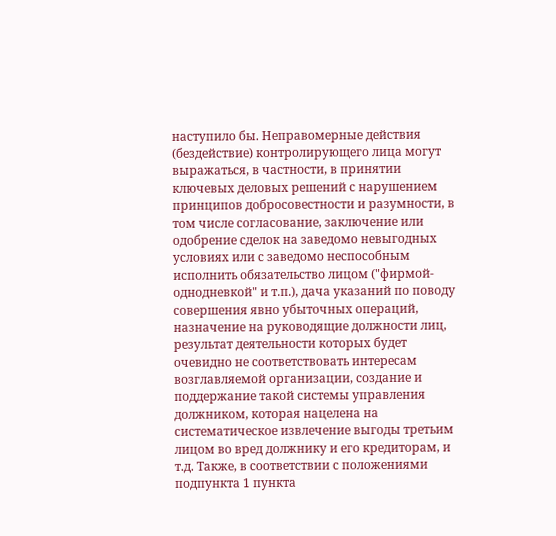наступило бы. Неправомерные действия (бездействие) контролирующего лица могут выражаться, в частности, в принятии ключевых деловых решений с нарушением принципов добросовестности и разумности, в том числе согласование, заключение или одобрение сделок на заведомо невыгодных условиях или с заведомо неспособным исполнить обязательство лицом ("фирмой-однодневкой" и т.п.), дача указаний по поводу совершения явно убыточных операций, назначение на руководящие должности лиц, результат деятельности которых будет очевидно не соответствовать интересам возглавляемой организации, создание и поддержание такой системы управления должником, которая нацелена на систематическое извлечение выгоды третьим лицом во вред должнику и его кредиторам, и т.д. Также, в соответствии с положениями подпункта 1 пункта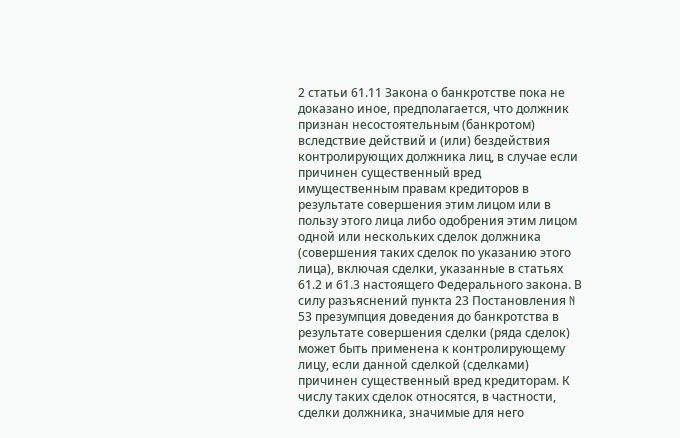2 статьи 61.11 Закона о банкротстве пока не доказано иное, предполагается, что должник признан несостоятельным (банкротом) вследствие действий и (или) бездействия контролирующих должника лиц, в случае если причинен существенный вред имущественным правам кредиторов в результате совершения этим лицом или в пользу этого лица либо одобрения этим лицом одной или нескольких сделок должника (совершения таких сделок по указанию этого лица), включая сделки, указанные в статьях 61.2 и 61.3 настоящего Федерального закона. В силу разъяснений пункта 23 Постановления N 53 презумпция доведения до банкротства в результате совершения сделки (ряда сделок) может быть применена к контролирующему лицу, если данной сделкой (сделками) причинен существенный вред кредиторам. К числу таких сделок относятся, в частности, сделки должника, значимые для него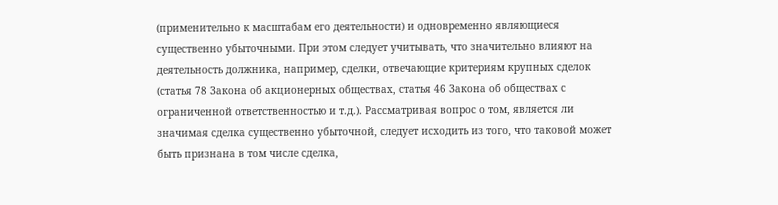(применительно к масштабам его деятельности) и одновременно являющиеся существенно убыточными. При этом следует учитывать, что значительно влияют на деятельность должника, например, сделки, отвечающие критериям крупных сделок (статья 78 Закона об акционерных обществах, статья 46 Закона об обществах с ограниченной ответственностью и т.д.). Рассматривая вопрос о том, является ли значимая сделка существенно убыточной, следует исходить из того, что таковой может быть признана в том числе сделка,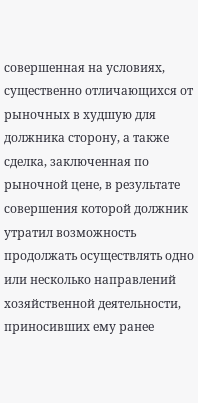совершенная на условиях, существенно отличающихся от рыночных в худшую для должника сторону, а также сделка, заключенная по рыночной цене, в результате совершения которой должник утратил возможность продолжать осуществлять одно или несколько направлений хозяйственной деятельности, приносивших ему ранее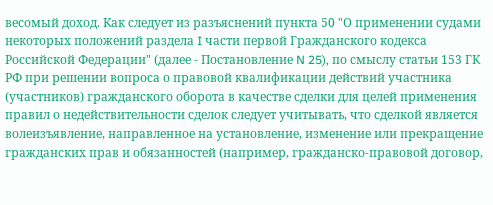весомый доход. Как следует из разъяснений пункта 50 "О применении судами некоторых положений раздела I части первой Гражданского кодекса Российской Федерации" (далее - Постановление N 25), по смыслу статьи 153 ГК РФ при решении вопроса о правовой квалификации действий участника (участников) гражданского оборота в качестве сделки для целей применения правил о недействительности сделок следует учитывать, что сделкой является волеизъявление, направленное на установление, изменение или прекращение гражданских прав и обязанностей (например, гражданско-правовой договор,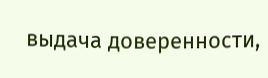выдача доверенности,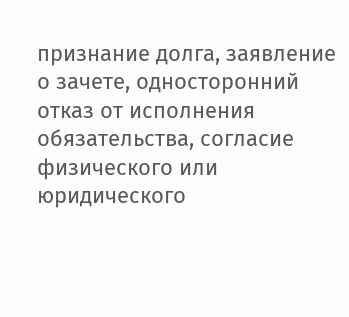признание долга, заявление о зачете, односторонний отказ от исполнения обязательства, согласие физического или юридического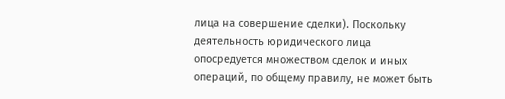лица на совершение сделки). Поскольку деятельность юридического лица опосредуется множеством сделок и иных операций, по общему правилу, не может быть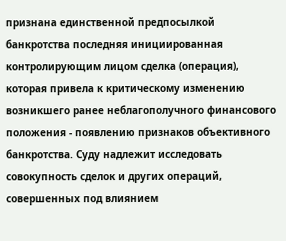признана единственной предпосылкой банкротства последняя инициированная контролирующим лицом сделка (операция), которая привела к критическому изменению возникшего ранее неблагополучного финансового положения - появлению признаков объективного банкротства. Суду надлежит исследовать совокупность сделок и других операций, совершенных под влиянием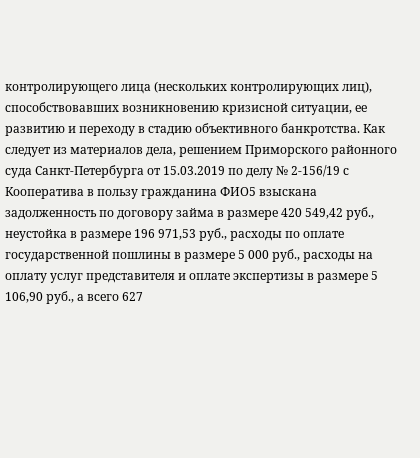контролирующего лица (нескольких контролирующих лиц), способствовавших возникновению кризисной ситуации, ее развитию и переходу в стадию объективного банкротства. Как следует из материалов дела, решением Приморского районного суда Санкт-Петербурга от 15.03.2019 по делу № 2-156/19 с Кооператива в пользу гражданина ФИО5 взыскана задолженность по договору займа в размере 420 549,42 руб., неустойка в размере 196 971,53 руб., расходы по оплате государственной пошлины в размере 5 000 руб., расходы на оплату услуг представителя и оплате экспертизы в размере 5 106,90 руб., а всего 627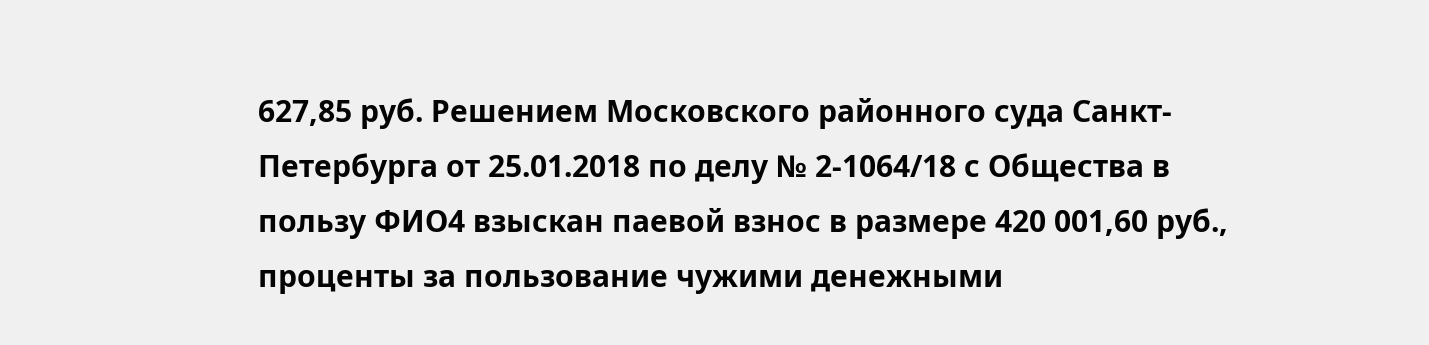627,85 руб. Решением Московского районного суда Санкт-Петербурга от 25.01.2018 по делу № 2-1064/18 с Общества в пользу ФИО4 взыскан паевой взнос в размере 420 001,60 руб., проценты за пользование чужими денежными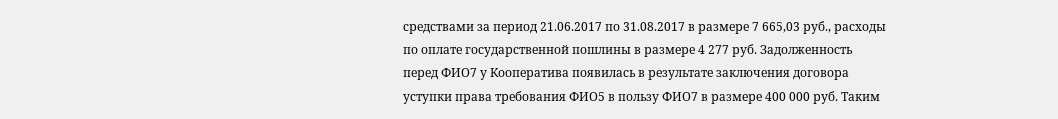средствами за период 21.06.2017 по 31.08.2017 в размере 7 665,03 руб., расходы по оплате государственной пошлины в размере 4 277 руб. Задолженность перед ФИО7 у Кооператива появилась в результате заключения договора уступки права требования ФИО5 в пользу ФИО7 в размере 400 000 руб. Таким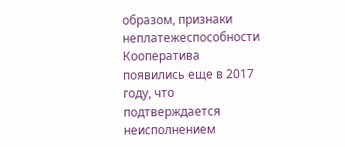образом, признаки неплатежеспособности Кооператива появились еще в 2017 году, что подтверждается неисполнением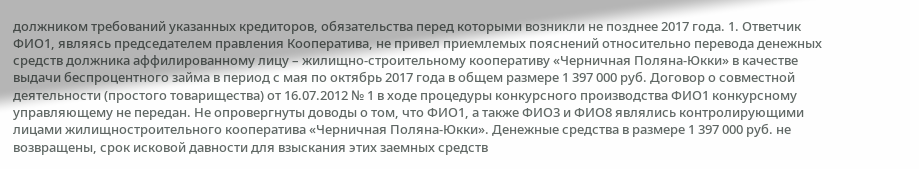должником требований указанных кредиторов, обязательства перед которыми возникли не позднее 2017 года. 1. Ответчик ФИО1, являясь председателем правления Кооператива, не привел приемлемых пояснений относительно перевода денежных средств должника аффилированному лицу – жилищно-строительному кооперативу «Черничная Поляна-Юкки» в качестве выдачи беспроцентного займа в период с мая по октябрь 2017 года в общем размере 1 397 000 руб. Договор о совместной деятельности (простого товарищества) от 16.07.2012 № 1 в ходе процедуры конкурсного производства ФИО1 конкурсному управляющему не передан. Не опровергнуты доводы о том, что ФИО1, а также ФИО3 и ФИО8 являлись контролирующими лицами жилищностроительного кооператива «Черничная Поляна-Юкки». Денежные средства в размере 1 397 000 руб. не возвращены, срок исковой давности для взыскания этих заемных средств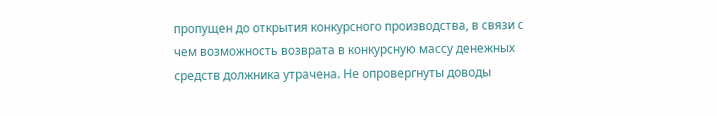пропущен до открытия конкурсного производства, в связи с чем возможность возврата в конкурсную массу денежных средств должника утрачена. Не опровергнуты доводы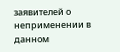заявителей о неприменении в данном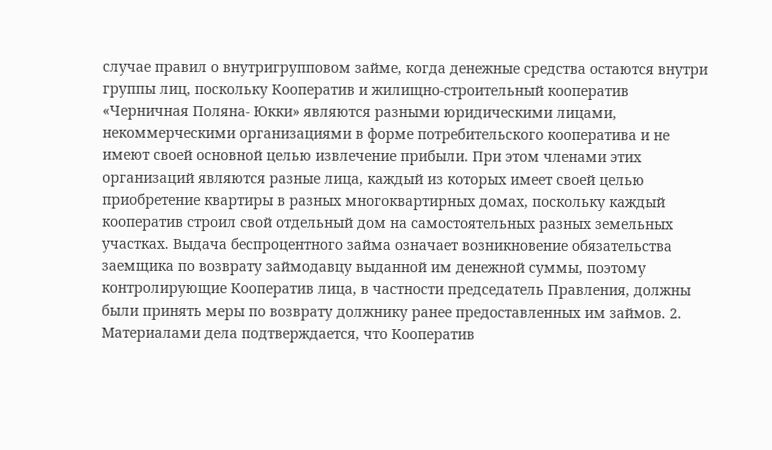случае правил о внутригрупповом займе, когда денежные средства остаются внутри группы лиц, поскольку Кооператив и жилищно-строительный кооператив «Черничная Поляна- Юкки» являются разными юридическими лицами, некоммерческими организациями в форме потребительского кооператива и не имеют своей основной целью извлечение прибыли. При этом членами этих организаций являются разные лица, каждый из которых имеет своей целью приобретение квартиры в разных многоквартирных домах, поскольку каждый кооператив строил свой отдельный дом на самостоятельных разных земельных участках. Выдача беспроцентного займа означает возникновение обязательства заемщика по возврату займодавцу выданной им денежной суммы, поэтому контролирующие Кооператив лица, в частности председатель Правления, должны были принять меры по возврату должнику ранее предоставленных им займов. 2. Материалами дела подтверждается, что Кооператив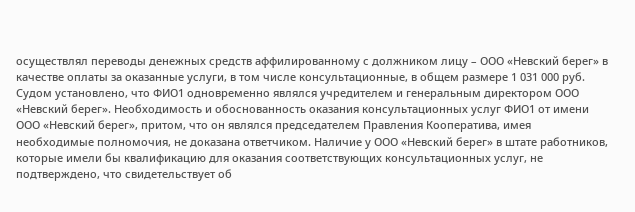осуществлял переводы денежных средств аффилированному с должником лицу – ООО «Невский берег» в качестве оплаты за оказанные услуги, в том числе консультационные, в общем размере 1 031 000 руб. Судом установлено, что ФИО1 одновременно являлся учредителем и генеральным директором ООО «Невский берег». Необходимость и обоснованность оказания консультационных услуг ФИО1 от имени ООО «Невский берег», притом, что он являлся председателем Правления Кооператива, имея необходимые полномочия, не доказана ответчиком. Наличие у ООО «Невский берег» в штате работников, которые имели бы квалификацию для оказания соответствующих консультационных услуг, не подтверждено, что свидетельствует об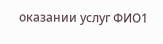оказании услуг ФИО1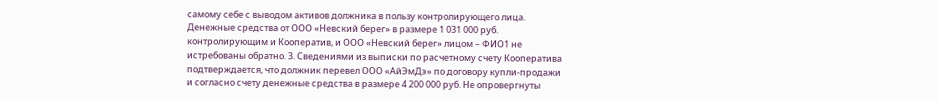самому себе с выводом активов должника в пользу контролирующего лица. Денежные средства от ООО «Невский берег» в размере 1 031 000 руб. контролирующим и Кооператив, и ООО «Невский берег» лицом – ФИО1 не истребованы обратно. 3. Сведениями из выписки по расчетному счету Кооператива подтверждается, что должник перевел ООО «АйЭмДэ» по договору купли-продажи и согласно счету денежные средства в размере 4 200 000 руб. Не опровергнуты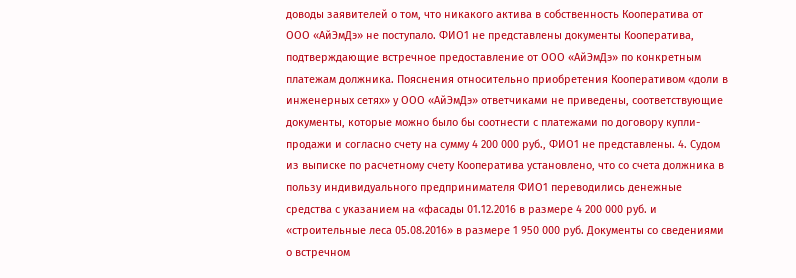доводы заявителей о том, что никакого актива в собственность Кооператива от ООО «АйЭмДэ» не поступало. ФИО1 не представлены документы Кооператива, подтверждающие встречное предоставление от ООО «АйЭмДэ» по конкретным платежам должника. Пояснения относительно приобретения Кооперативом «доли в инженерных сетях» у ООО «АйЭмДэ» ответчиками не приведены, соответствующие документы, которые можно было бы соотнести с платежами по договору купли-продажи и согласно счету на сумму 4 200 000 руб., ФИО1 не представлены. 4. Судом из выписке по расчетному счету Кооператива установлено, что со счета должника в пользу индивидуального предпринимателя ФИО1 переводились денежные средства с указанием на «фасады 01.12.2016 в размере 4 200 000 руб. и «строительные леса 05.08.2016» в размере 1 950 000 руб. Документы со сведениями о встречном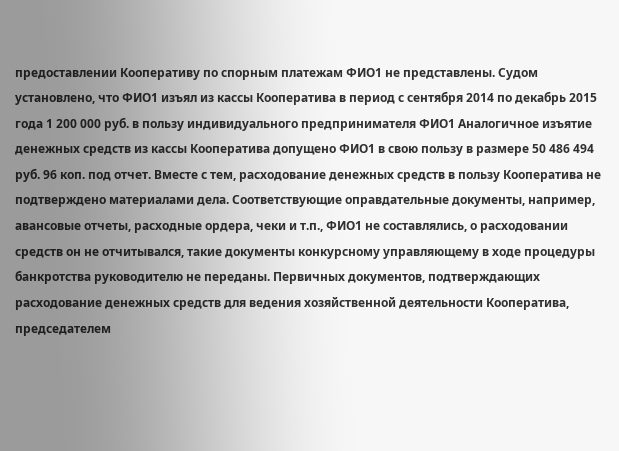предоставлении Кооперативу по спорным платежам ФИО1 не представлены. Судом установлено, что ФИО1 изъял из кассы Кооператива в период с сентября 2014 по декабрь 2015 года 1 200 000 руб. в пользу индивидуального предпринимателя ФИО1 Аналогичное изъятие денежных средств из кассы Кооператива допущено ФИО1 в свою пользу в размере 50 486 494 руб. 96 коп. под отчет. Вместе с тем, расходование денежных средств в пользу Кооператива не подтверждено материалами дела. Соответствующие оправдательные документы, например, авансовые отчеты, расходные ордера, чеки и т.п., ФИО1 не составлялись, о расходовании средств он не отчитывался, такие документы конкурсному управляющему в ходе процедуры банкротства руководителю не переданы. Первичных документов, подтверждающих расходование денежных средств для ведения хозяйственной деятельности Кооператива, председателем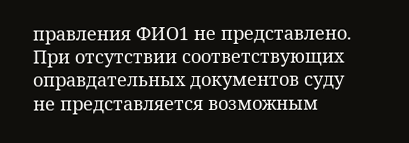правления ФИО1 не представлено. При отсутствии соответствующих оправдательных документов суду не представляется возможным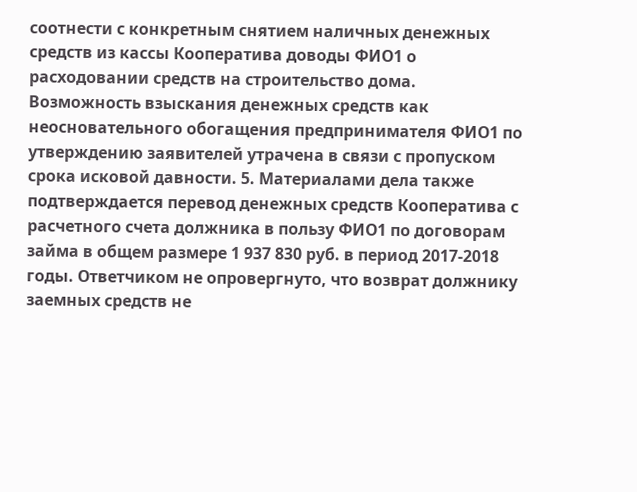соотнести с конкретным снятием наличных денежных средств из кассы Кооператива доводы ФИО1 о расходовании средств на строительство дома. Возможность взыскания денежных средств как неосновательного обогащения предпринимателя ФИО1 по утверждению заявителей утрачена в связи с пропуском срока исковой давности. 5. Материалами дела также подтверждается перевод денежных средств Кооператива с расчетного счета должника в пользу ФИО1 по договорам займа в общем размере 1 937 830 руб. в период 2017-2018 годы. Ответчиком не опровергнуто, что возврат должнику заемных средств не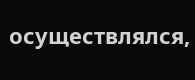осуществлялся,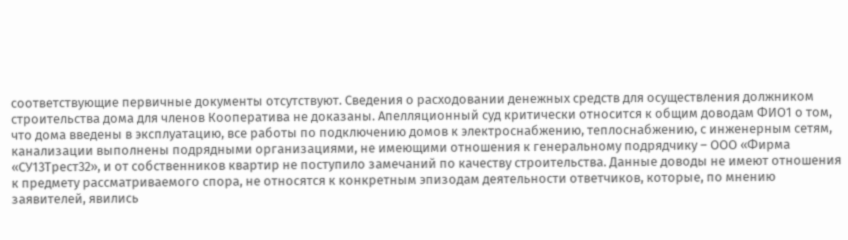соответствующие первичные документы отсутствуют. Сведения о расходовании денежных средств для осуществления должником строительства дома для членов Кооператива не доказаны. Апелляционный суд критически относится к общим доводам ФИО1 о том, что дома введены в эксплуатацию, все работы по подключению домов к электроснабжению, теплоснабжению, с инженерным сетям, канализации выполнены подрядными организациями, не имеющими отношения к генеральному подрядчику – ООО «Фирма «СУ13Трест32», и от собственников квартир не поступило замечаний по качеству строительства. Данные доводы не имеют отношения к предмету рассматриваемого спора, не относятся к конкретным эпизодам деятельности ответчиков, которые, по мнению заявителей, явились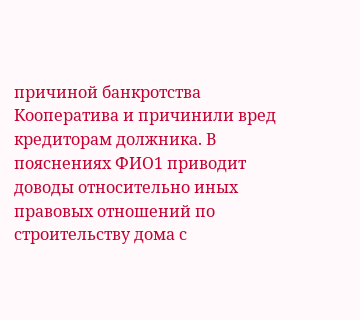причиной банкротства Кооператива и причинили вред кредиторам должника. В пояснениях ФИО1 приводит доводы относительно иных правовых отношений по строительству дома с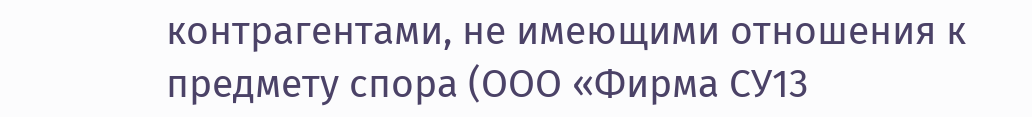контрагентами, не имеющими отношения к предмету спора (ООО «Фирма СУ13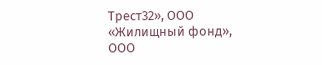Трест32», ООО «Жилищный фонд», ООО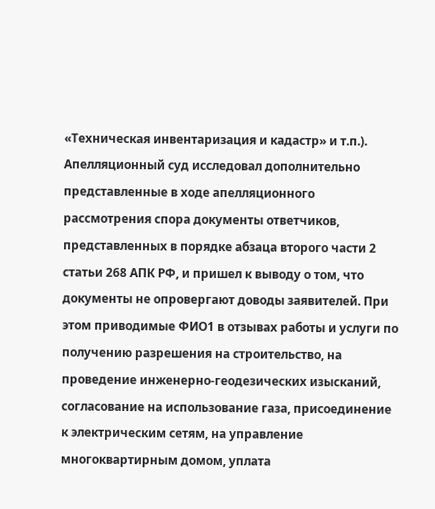«Техническая инвентаризация и кадастр» и т.п.). Апелляционный суд исследовал дополнительно представленные в ходе апелляционного рассмотрения спора документы ответчиков, представленных в порядке абзаца второго части 2 статьи 268 АПК РФ, и пришел к выводу о том, что документы не опровергают доводы заявителей. При этом приводимые ФИО1 в отзывах работы и услуги по получению разрешения на строительство, на проведение инженерно-геодезических изысканий, согласование на использование газа, присоединение к электрическим сетям, на управление многоквартирным домом, уплата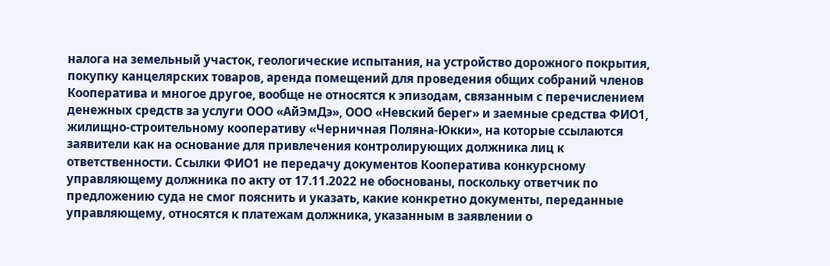налога на земельный участок, геологические испытания, на устройство дорожного покрытия, покупку канцелярских товаров, аренда помещений для проведения общих собраний членов Кооператива и многое другое, вообще не относятся к эпизодам, связанным с перечислением денежных средств за услуги ООО «АйЭмДэ», ООО «Невский берег» и заемные средства ФИО1, жилищно-строительному кооперативу «Черничная Поляна-Юкки», на которые ссылаются заявители как на основание для привлечения контролирующих должника лиц к ответственности. Ссылки ФИО1 не передачу документов Кооператива конкурсному управляющему должника по акту от 17.11.2022 не обоснованы, поскольку ответчик по предложению суда не смог пояснить и указать, какие конкретно документы, переданные управляющему, относятся к платежам должника, указанным в заявлении о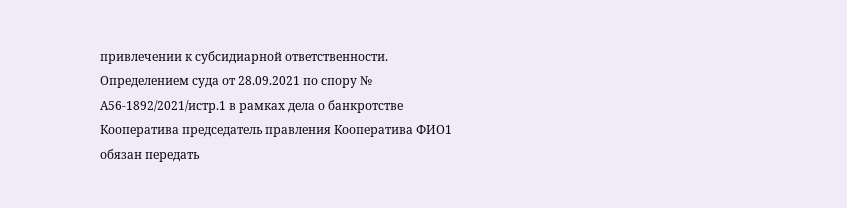привлечении к субсидиарной ответственности. Определением суда от 28.09.2021 по спору № А56-1892/2021/истр.1 в рамках дела о банкротстве Кооператива председатель правления Кооператива ФИО1 обязан передать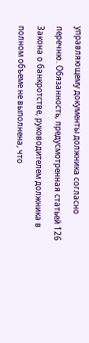управляющему документы должника согласно перечню. Обязанность, предусмотренная статьей 126 Закона о банкротстве, руководителем должника в полном объеме не выполнена, что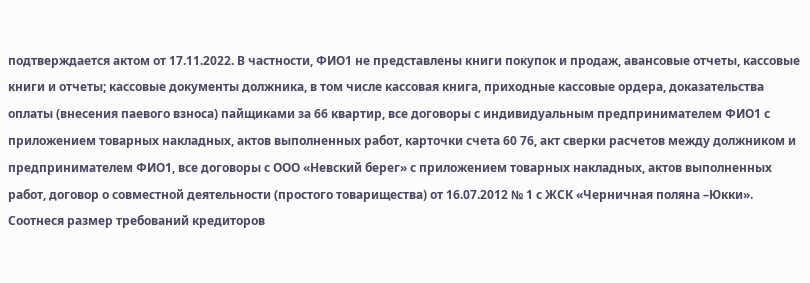подтверждается актом от 17.11.2022. В частности, ФИО1 не представлены книги покупок и продаж, авансовые отчеты, кассовые книги и отчеты; кассовые документы должника, в том числе кассовая книга, приходные кассовые ордера, доказательства оплаты (внесения паевого взноса) пайщиками за 66 квартир, все договоры с индивидуальным предпринимателем ФИО1 с приложением товарных накладных, актов выполненных работ, карточки счета 60 76, акт сверки расчетов между должником и предпринимателем ФИО1, все договоры с ООО «Невский берег» с приложением товарных накладных, актов выполненных работ, договор о совместной деятельности (простого товарищества) от 16.07.2012 № 1 с ЖСК «Черничная поляна –Юкки». Соотнеся размер требований кредиторов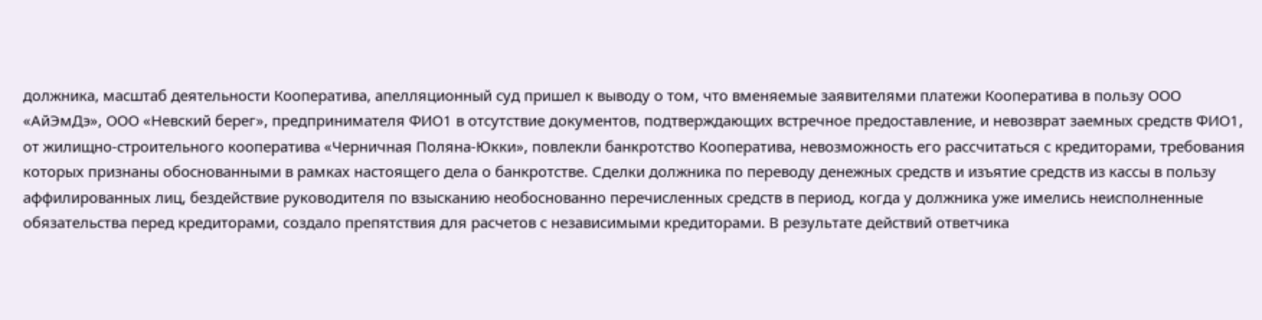должника, масштаб деятельности Кооператива, апелляционный суд пришел к выводу о том, что вменяемые заявителями платежи Кооператива в пользу ООО «АйЭмДэ», ООО «Невский берег», предпринимателя ФИО1 в отсутствие документов, подтверждающих встречное предоставление, и невозврат заемных средств ФИО1, от жилищно-строительного кооператива «Черничная Поляна-Юкки», повлекли банкротство Кооператива, невозможность его рассчитаться с кредиторами, требования которых признаны обоснованными в рамках настоящего дела о банкротстве. Сделки должника по переводу денежных средств и изъятие средств из кассы в пользу аффилированных лиц, бездействие руководителя по взысканию необоснованно перечисленных средств в период, когда у должника уже имелись неисполненные обязательства перед кредиторами, создало препятствия для расчетов с независимыми кредиторами. В результате действий ответчика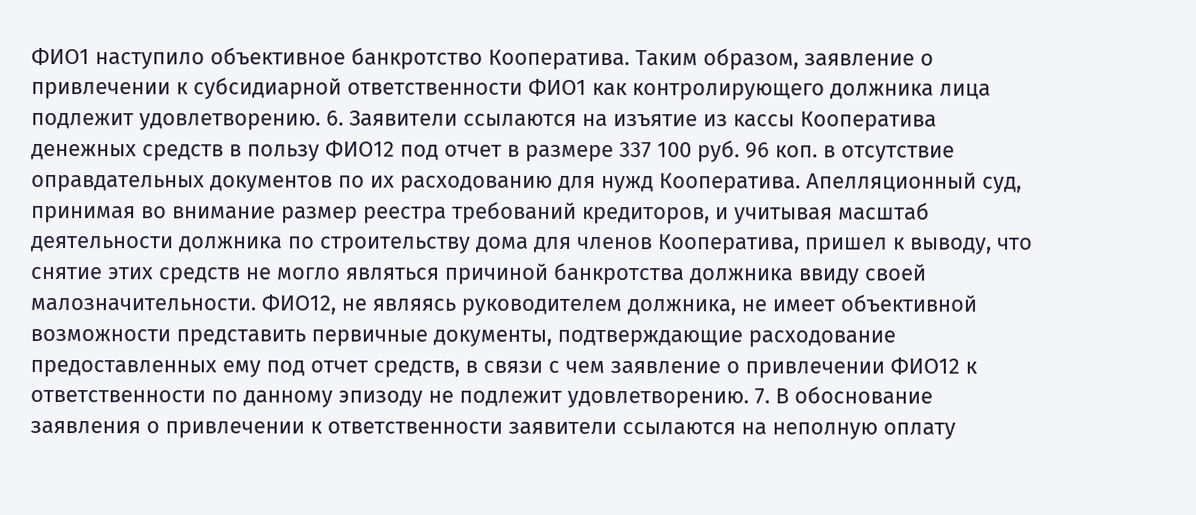ФИО1 наступило объективное банкротство Кооператива. Таким образом, заявление о привлечении к субсидиарной ответственности ФИО1 как контролирующего должника лица подлежит удовлетворению. 6. Заявители ссылаются на изъятие из кассы Кооператива денежных средств в пользу ФИО12 под отчет в размере 337 100 руб. 96 коп. в отсутствие оправдательных документов по их расходованию для нужд Кооператива. Апелляционный суд, принимая во внимание размер реестра требований кредиторов, и учитывая масштаб деятельности должника по строительству дома для членов Кооператива, пришел к выводу, что снятие этих средств не могло являться причиной банкротства должника ввиду своей малозначительности. ФИО12, не являясь руководителем должника, не имеет объективной возможности представить первичные документы, подтверждающие расходование предоставленных ему под отчет средств, в связи с чем заявление о привлечении ФИО12 к ответственности по данному эпизоду не подлежит удовлетворению. 7. В обоснование заявления о привлечении к ответственности заявители ссылаются на неполную оплату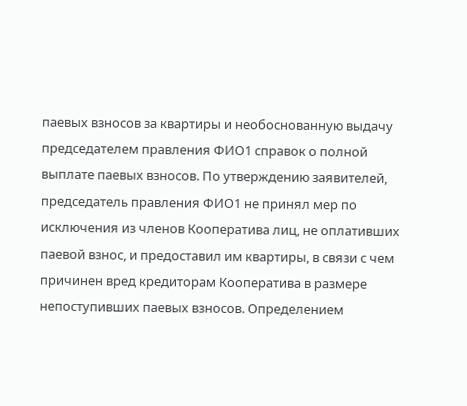паевых взносов за квартиры и необоснованную выдачу председателем правления ФИО1 справок о полной выплате паевых взносов. По утверждению заявителей, председатель правления ФИО1 не принял мер по исключения из членов Кооператива лиц, не оплативших паевой взнос, и предоставил им квартиры, в связи с чем причинен вред кредиторам Кооператива в размере непоступивших паевых взносов. Определением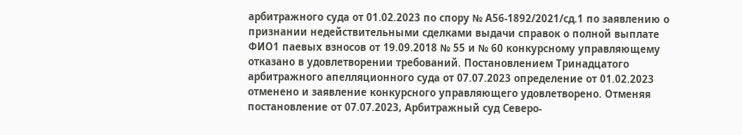арбитражного суда от 01.02.2023 по спору № А56-1892/2021/сд.1 по заявлению о признании недействительными сделками выдачи справок о полной выплате ФИО1 паевых взносов от 19.09.2018 № 55 и № 60 конкурсному управляющему отказано в удовлетворении требований. Постановлением Тринадцатого арбитражного апелляционного суда от 07.07.2023 определение от 01.02.2023 отменено и заявление конкурсного управляющего удовлетворено. Отменяя постановление от 07.07.2023, Арбитражный суд Северо-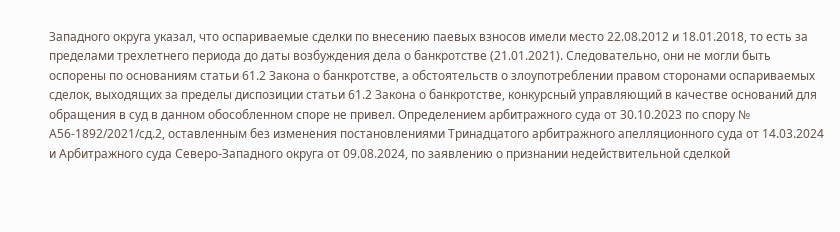Западного округа указал, что оспариваемые сделки по внесению паевых взносов имели место 22.08.2012 и 18.01.2018, то есть за пределами трехлетнего периода до даты возбуждения дела о банкротстве (21.01.2021). Следовательно, они не могли быть оспорены по основаниям статьи 61.2 Закона о банкротстве, а обстоятельств о злоупотреблении правом сторонами оспариваемых сделок, выходящих за пределы диспозиции статьи 61.2 Закона о банкротстве, конкурсный управляющий в качестве оснований для обращения в суд в данном обособленном споре не привел. Определением арбитражного суда от 30.10.2023 по спору № А56-1892/2021/сд.2, оставленным без изменения постановлениями Тринадцатого арбитражного апелляционного суда от 14.03.2024 и Арбитражного суда Северо-Западного округа от 09.08.2024, по заявлению о признании недействительной сделкой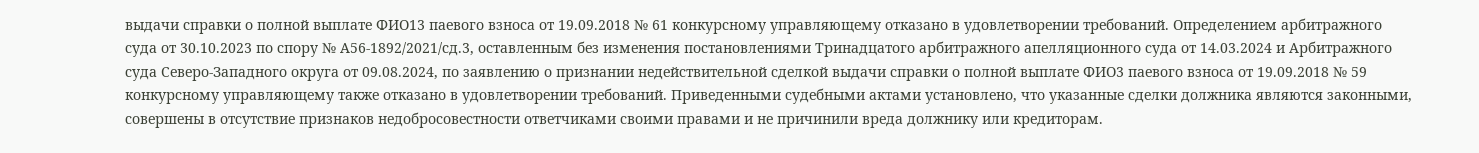выдачи справки о полной выплате ФИО13 паевого взноса от 19.09.2018 № 61 конкурсному управляющему отказано в удовлетворении требований. Определением арбитражного суда от 30.10.2023 по спору № А56-1892/2021/сд.3, оставленным без изменения постановлениями Тринадцатого арбитражного апелляционного суда от 14.03.2024 и Арбитражного суда Северо-Западного округа от 09.08.2024, по заявлению о признании недействительной сделкой выдачи справки о полной выплате ФИО3 паевого взноса от 19.09.2018 № 59 конкурсному управляющему также отказано в удовлетворении требований. Приведенными судебными актами установлено, что указанные сделки должника являются законными, совершены в отсутствие признаков недобросовестности ответчиками своими правами и не причинили вреда должнику или кредиторам.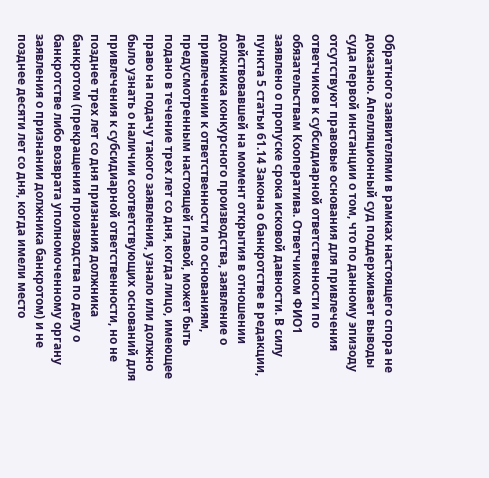Обратного заявителями в рамках настоящего спора не доказано. Апелляционный суд поддерживает выводы суда первой инстанции о том, что по данному эпизоду отсутствуют правовые основания для привлечения ответчиков к субсидиарной ответственности по обязательствам Кооператива. Ответчиком ФИО1 заявлено о пропуске срока исковой давности. В силу пункта 5 статьи 61.14 Закона о банкротстве в редакции, действовавшей на момент открытия в отношении должника конкурсного производства, заявление о привлечении к ответственности по основаниям, предусмотренным настоящей главой, может быть подано в течение трех лет со дня, когда лицо, имеющее право на подачу такого заявления, узнало или должно было узнать о наличии соответствующих оснований для привлечения к субсидиарной ответственности, но не позднее трех лет со дня признания должника банкротом (прекращения производства по делу о банкротстве либо возврата уполномоченному органу заявления о признании должника банкротом) и не позднее десяти лет со дня, когда имели место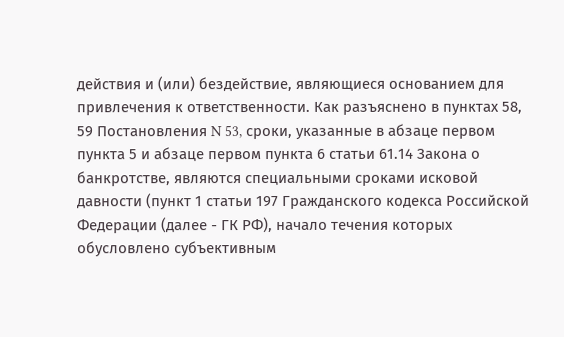действия и (или) бездействие, являющиеся основанием для привлечения к ответственности. Как разъяснено в пунктах 58, 59 Постановления N 53, сроки, указанные в абзаце первом пункта 5 и абзаце первом пункта 6 статьи 61.14 Закона о банкротстве, являются специальными сроками исковой давности (пункт 1 статьи 197 Гражданского кодекса Российской Федерации (далее - ГК РФ), начало течения которых обусловлено субъективным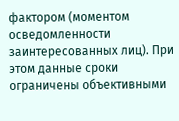фактором (моментом осведомленности заинтересованных лиц). При этом данные сроки ограничены объективными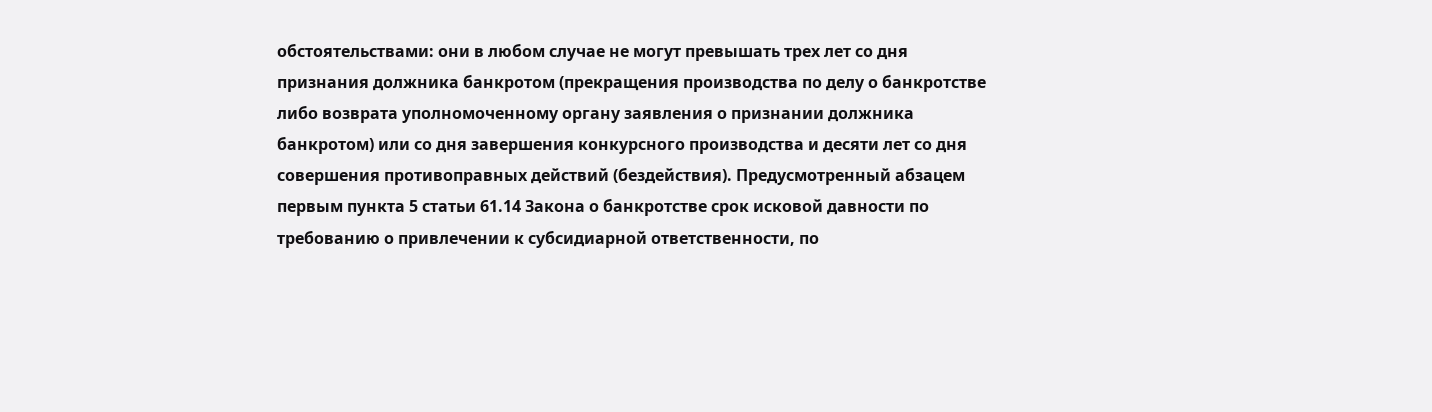обстоятельствами: они в любом случае не могут превышать трех лет со дня признания должника банкротом (прекращения производства по делу о банкротстве либо возврата уполномоченному органу заявления о признании должника банкротом) или со дня завершения конкурсного производства и десяти лет со дня совершения противоправных действий (бездействия). Предусмотренный абзацем первым пункта 5 статьи 61.14 Закона о банкротстве срок исковой давности по требованию о привлечении к субсидиарной ответственности, по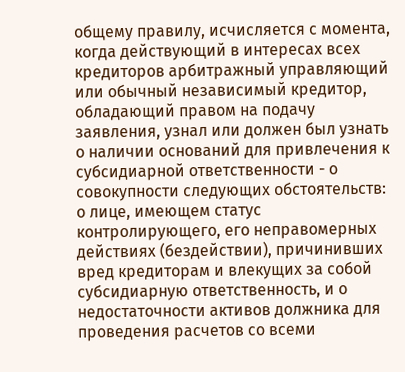общему правилу, исчисляется с момента, когда действующий в интересах всех кредиторов арбитражный управляющий или обычный независимый кредитор, обладающий правом на подачу заявления, узнал или должен был узнать о наличии оснований для привлечения к субсидиарной ответственности - о совокупности следующих обстоятельств: о лице, имеющем статус контролирующего, его неправомерных действиях (бездействии), причинивших вред кредиторам и влекущих за собой субсидиарную ответственность, и о недостаточности активов должника для проведения расчетов со всеми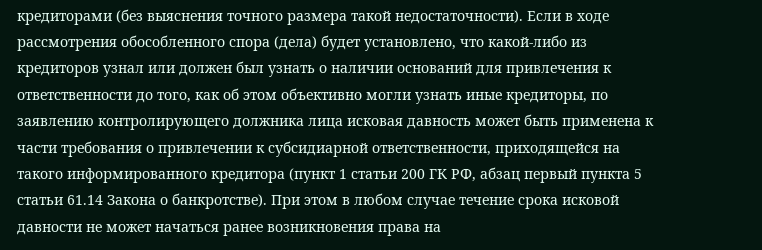кредиторами (без выяснения точного размера такой недостаточности). Если в ходе рассмотрения обособленного спора (дела) будет установлено, что какой-либо из кредиторов узнал или должен был узнать о наличии оснований для привлечения к ответственности до того, как об этом объективно могли узнать иные кредиторы, по заявлению контролирующего должника лица исковая давность может быть применена к части требования о привлечении к субсидиарной ответственности, приходящейся на такого информированного кредитора (пункт 1 статьи 200 ГК РФ, абзац первый пункта 5 статьи 61.14 Закона о банкротстве). При этом в любом случае течение срока исковой давности не может начаться ранее возникновения права на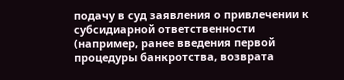подачу в суд заявления о привлечении к субсидиарной ответственности (например, ранее введения первой процедуры банкротства, возврата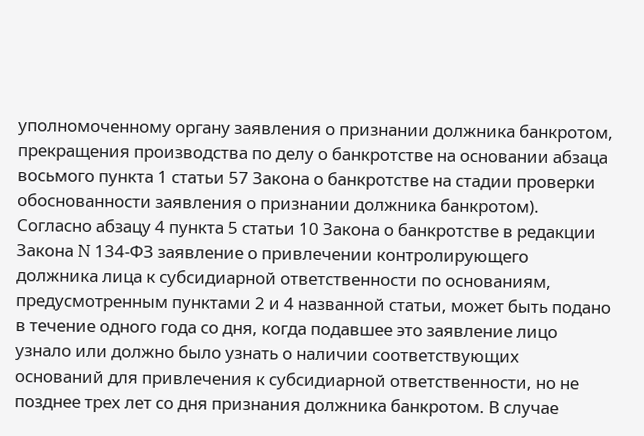уполномоченному органу заявления о признании должника банкротом, прекращения производства по делу о банкротстве на основании абзаца восьмого пункта 1 статьи 57 Закона о банкротстве на стадии проверки обоснованности заявления о признании должника банкротом). Согласно абзацу 4 пункта 5 статьи 10 Закона о банкротстве в редакции Закона N 134-ФЗ заявление о привлечении контролирующего должника лица к субсидиарной ответственности по основаниям, предусмотренным пунктами 2 и 4 названной статьи, может быть подано в течение одного года со дня, когда подавшее это заявление лицо узнало или должно было узнать о наличии соответствующих оснований для привлечения к субсидиарной ответственности, но не позднее трех лет со дня признания должника банкротом. В случае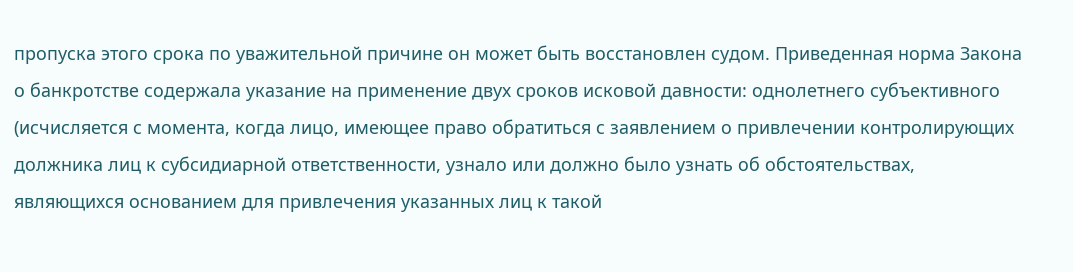пропуска этого срока по уважительной причине он может быть восстановлен судом. Приведенная норма Закона о банкротстве содержала указание на применение двух сроков исковой давности: однолетнего субъективного (исчисляется с момента, когда лицо, имеющее право обратиться с заявлением о привлечении контролирующих должника лиц к субсидиарной ответственности, узнало или должно было узнать об обстоятельствах, являющихся основанием для привлечения указанных лиц к такой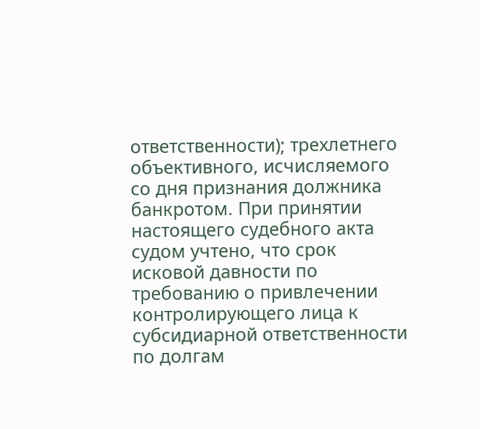ответственности); трехлетнего объективного, исчисляемого со дня признания должника банкротом. При принятии настоящего судебного акта судом учтено, что срок исковой давности по требованию о привлечении контролирующего лица к субсидиарной ответственности по долгам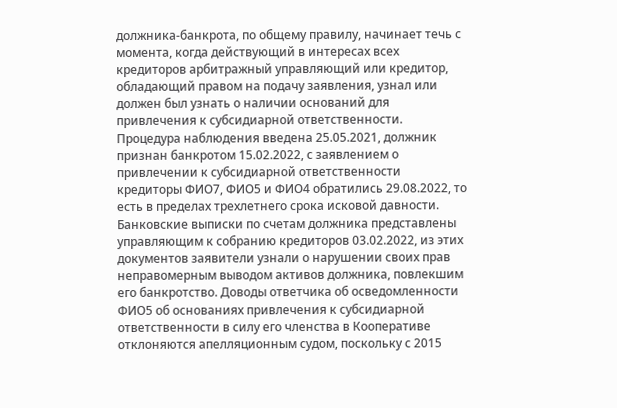должника-банкрота, по общему правилу, начинает течь с момента, когда действующий в интересах всех кредиторов арбитражный управляющий или кредитор, обладающий правом на подачу заявления, узнал или должен был узнать о наличии оснований для привлечения к субсидиарной ответственности. Процедура наблюдения введена 25.05.2021, должник признан банкротом 15.02.2022, с заявлением о привлечении к субсидиарной ответственности кредиторы ФИО7, ФИО5 и ФИО4 обратились 29.08.2022, то есть в пределах трехлетнего срока исковой давности. Банковские выписки по счетам должника представлены управляющим к собранию кредиторов 03.02.2022, из этих документов заявители узнали о нарушении своих прав неправомерным выводом активов должника, повлекшим его банкротство. Доводы ответчика об осведомленности ФИО5 об основаниях привлечения к субсидиарной ответственности в силу его членства в Кооперативе отклоняются апелляционным судом, поскольку с 2015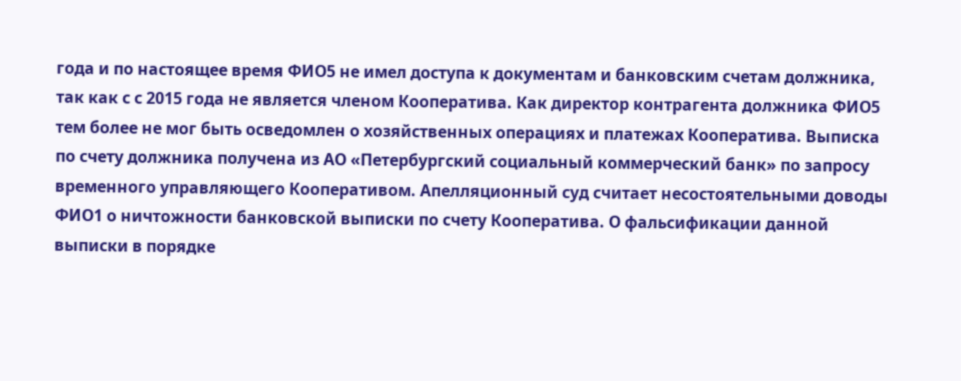года и по настоящее время ФИО5 не имел доступа к документам и банковским счетам должника, так как с с 2015 года не является членом Кооператива. Как директор контрагента должника ФИО5 тем более не мог быть осведомлен о хозяйственных операциях и платежах Кооператива. Выписка по счету должника получена из АО «Петербургский социальный коммерческий банк» по запросу временного управляющего Кооперативом. Апелляционный суд считает несостоятельными доводы ФИО1 о ничтожности банковской выписки по счету Кооператива. О фальсификации данной выписки в порядке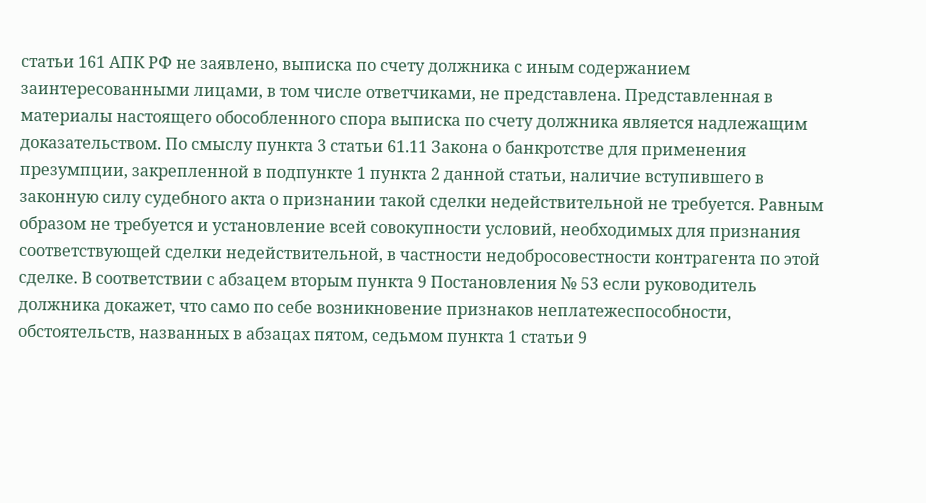статьи 161 АПК РФ не заявлено, выписка по счету должника с иным содержанием заинтересованными лицами, в том числе ответчиками, не представлена. Представленная в материалы настоящего обособленного спора выписка по счету должника является надлежащим доказательством. По смыслу пункта 3 статьи 61.11 Закона о банкротстве для применения презумпции, закрепленной в подпункте 1 пункта 2 данной статьи, наличие вступившего в законную силу судебного акта о признании такой сделки недействительной не требуется. Равным образом не требуется и установление всей совокупности условий, необходимых для признания соответствующей сделки недействительной, в частности недобросовестности контрагента по этой сделке. В соответствии с абзацем вторым пункта 9 Постановления № 53 если руководитель должника докажет, что само по себе возникновение признаков неплатежеспособности, обстоятельств, названных в абзацах пятом, седьмом пункта 1 статьи 9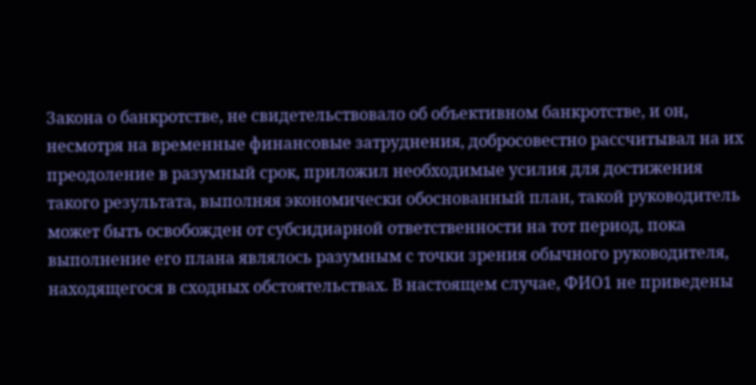Закона о банкротстве, не свидетельствовало об объективном банкротстве, и он, несмотря на временные финансовые затруднения, добросовестно рассчитывал на их преодоление в разумный срок, приложил необходимые усилия для достижения такого результата, выполняя экономически обоснованный план, такой руководитель может быть освобожден от субсидиарной ответственности на тот период, пока выполнение его плана являлось разумным с точки зрения обычного руководителя, находящегося в сходных обстоятельствах. В настоящем случае, ФИО1 не приведены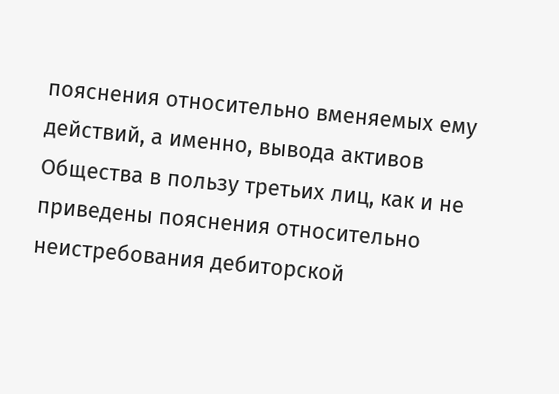пояснения относительно вменяемых ему действий, а именно, вывода активов Общества в пользу третьих лиц, как и не приведены пояснения относительно неистребования дебиторской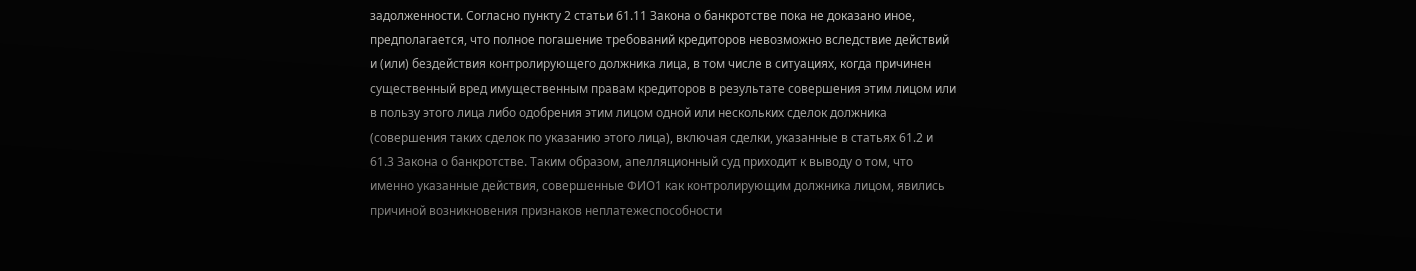задолженности. Согласно пункту 2 статьи 61.11 Закона о банкротстве пока не доказано иное, предполагается, что полное погашение требований кредиторов невозможно вследствие действий и (или) бездействия контролирующего должника лица, в том числе в ситуациях, когда причинен существенный вред имущественным правам кредиторов в результате совершения этим лицом или в пользу этого лица либо одобрения этим лицом одной или нескольких сделок должника (совершения таких сделок по указанию этого лица), включая сделки, указанные в статьях 61.2 и 61.3 Закона о банкротстве. Таким образом, апелляционный суд приходит к выводу о том, что именно указанные действия, совершенные ФИО1 как контролирующим должника лицом, явились причиной возникновения признаков неплатежеспособности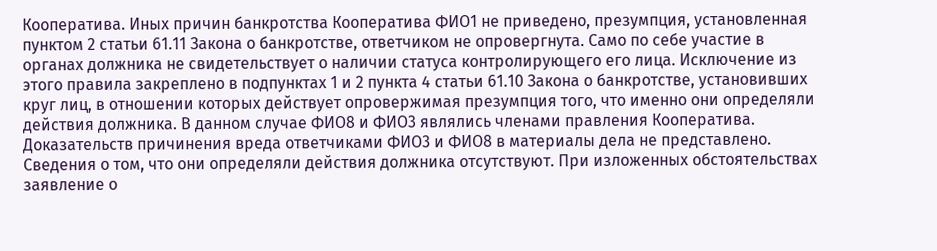Кооператива. Иных причин банкротства Кооператива ФИО1 не приведено, презумпция, установленная пунктом 2 статьи 61.11 Закона о банкротстве, ответчиком не опровергнута. Само по себе участие в органах должника не свидетельствует о наличии статуса контролирующего его лица. Исключение из этого правила закреплено в подпунктах 1 и 2 пункта 4 статьи 61.10 Закона о банкротстве, установивших круг лиц, в отношении которых действует опровержимая презумпция того, что именно они определяли действия должника. В данном случае ФИО8 и ФИО3 являлись членами правления Кооператива. Доказательств причинения вреда ответчиками ФИО3 и ФИО8 в материалы дела не представлено. Сведения о том, что они определяли действия должника отсутствуют. При изложенных обстоятельствах заявление о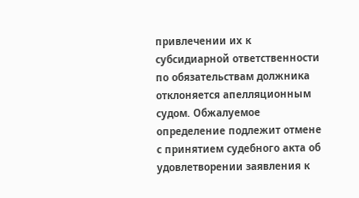привлечении их к субсидиарной ответственности по обязательствам должника отклоняется апелляционным судом. Обжалуемое определение подлежит отмене с принятием судебного акта об удовлетворении заявления к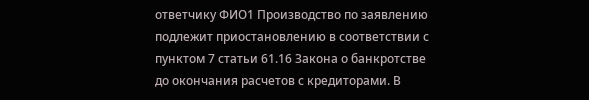ответчику ФИО1 Производство по заявлению подлежит приостановлению в соответствии с пунктом 7 статьи 61.16 Закона о банкротстве до окончания расчетов с кредиторами. В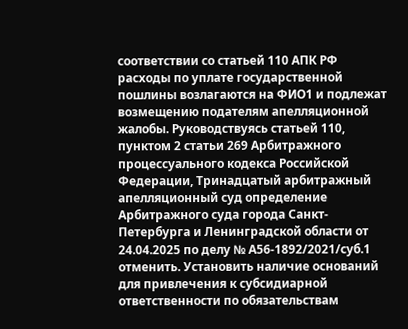соответствии со статьей 110 АПК РФ расходы по уплате государственной пошлины возлагаются на ФИО1 и подлежат возмещению подателям апелляционной жалобы. Руководствуясь статьей 110, пунктом 2 статьи 269 Арбитражного процессуального кодекса Российской Федерации, Тринадцатый арбитражный апелляционный суд определение Арбитражного суда города Санкт-Петербурга и Ленинградской области от 24.04.2025 по делу № А56-1892/2021/суб.1 отменить. Установить наличие оснований для привлечения к субсидиарной ответственности по обязательствам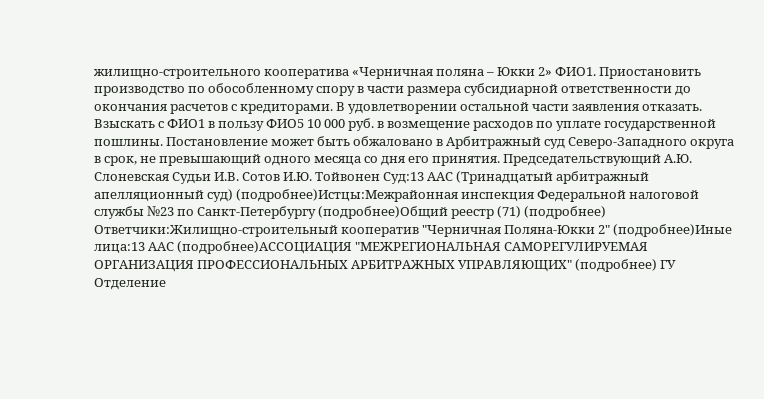жилищно-строительного кооператива «Черничная поляна – Юкки 2» ФИО1. Приостановить производство по обособленному спору в части размера субсидиарной ответственности до окончания расчетов с кредиторами. В удовлетворении остальной части заявления отказать. Взыскать с ФИО1 в пользу ФИО5 10 000 руб. в возмещение расходов по уплате государственной пошлины. Постановление может быть обжаловано в Арбитражный суд Северо-Западного округа в срок, не превышающий одного месяца со дня его принятия. Председательствующий А.Ю. Слоневская Судьи И.В. Сотов И.Ю. Тойвонен Суд:13 ААС (Тринадцатый арбитражный апелляционный суд) (подробнее)Истцы:Межрайонная инспекция Федеральной налоговой службы №23 по Санкт-Петербургу (подробнее)Общий реестр (71) (подробнее) Ответчики:Жилищно-строительный кооператив "Черничная Поляна-Юкки 2" (подробнее)Иные лица:13 ААС (подробнее)АССОЦИАЦИЯ "МЕЖРЕГИОНАЛЬНАЯ САМОРЕГУЛИРУЕМАЯ ОРГАНИЗАЦИЯ ПРОФЕССИОНАЛЬНЫХ АРБИТРАЖНЫХ УПРАВЛЯЮЩИХ" (подробнее) ГУ Отделение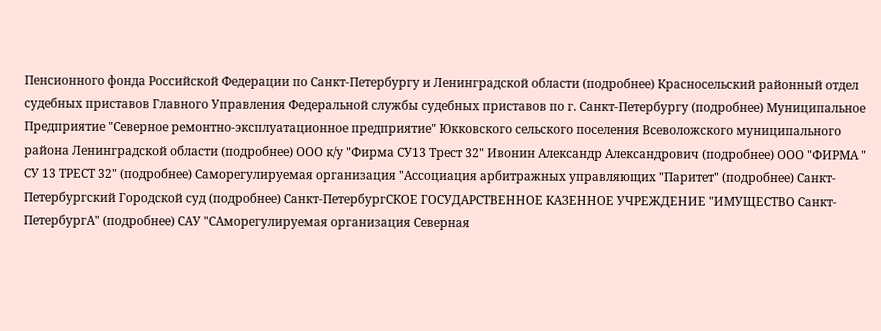Пенсионного фонда Российской Федерации по Санкт-Петербургу и Ленинградской области (подробнее) Красносельский районный отдел судебных приставов Главного Управления Федеральной службы судебных приставов по г. Санкт-Петербургу (подробнее) Муниципальное Предприятие "Северное ремонтно-эксплуатационное предприятие" Юкковского сельского поселения Всеволожского муниципального района Ленинградской области (подробнее) ООО к/у "Фирма СУ13 Трест 32" Ивонин Александр Александрович (подробнее) ООО "ФИРМА " СУ 13 ТРЕСТ 32" (подробнее) Саморегулируемая организация "Ассоциация арбитражных управляющих "Паритет" (подробнее) Санкт-Петербургский Городской суд (подробнее) Санкт-ПетербургСКОЕ ГОСУДАРСТВЕННОЕ КАЗЕННОЕ УЧРЕЖДЕНИЕ "ИМУЩЕСТВО Санкт-ПетербургА" (подробнее) САУ "САморегулируемая организация Северная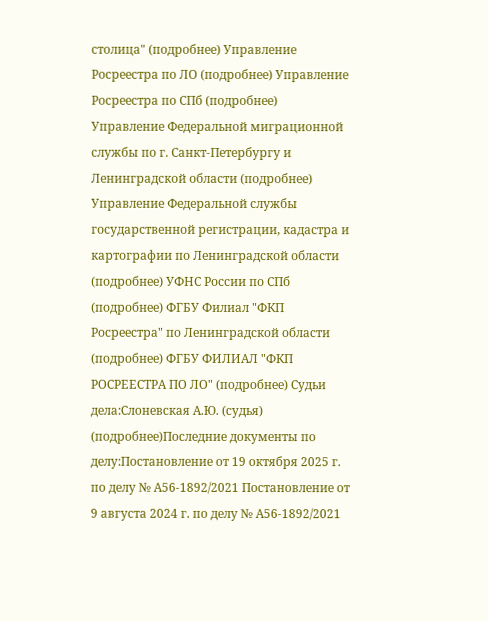столица" (подробнее) Управление Росреестра по ЛО (подробнее) Управление Росреестра по СПб (подробнее) Управление Федеральной миграционной службы по г. Санкт-Петербургу и Ленинградской области (подробнее) Управление Федеральной службы государственной регистрации, кадастра и картографии по Ленинградской области (подробнее) УФНС России по СПб (подробнее) ФГБУ Филиал "ФКП Росреестра" по Ленинградской области (подробнее) ФГБУ ФИЛИАЛ "ФКП РОСРЕЕСТРА ПО ЛО" (подробнее) Судьи дела:Слоневская А.Ю. (судья) (подробнее)Последние документы по делу:Постановление от 19 октября 2025 г. по делу № А56-1892/2021 Постановление от 9 августа 2024 г. по делу № А56-1892/2021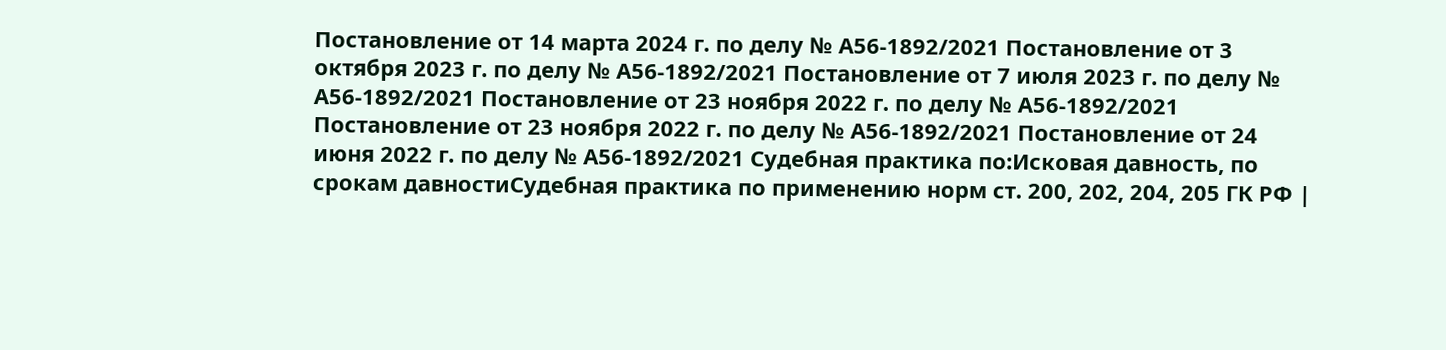Постановление от 14 марта 2024 г. по делу № А56-1892/2021 Постановление от 3 октября 2023 г. по делу № А56-1892/2021 Постановление от 7 июля 2023 г. по делу № А56-1892/2021 Постановление от 23 ноября 2022 г. по делу № А56-1892/2021 Постановление от 23 ноября 2022 г. по делу № А56-1892/2021 Постановление от 24 июня 2022 г. по делу № А56-1892/2021 Судебная практика по:Исковая давность, по срокам давностиСудебная практика по применению норм ст. 200, 202, 204, 205 ГК РФ |